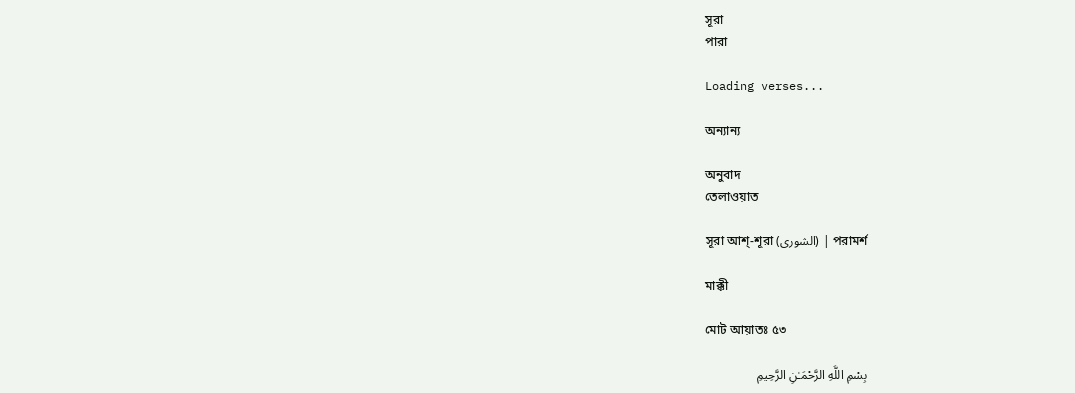সূরা
পারা

Loading verses...

অন্যান্য

অনুবাদ
তেলাওয়াত

সূরা আশ্‌-শূরা (الشورى) | পরামর্শ

মাক্কী

মোট আয়াতঃ ৫৩

بِسْمِ اللَّهِ الرَّحْمَـٰنِ الرَّحِيمِ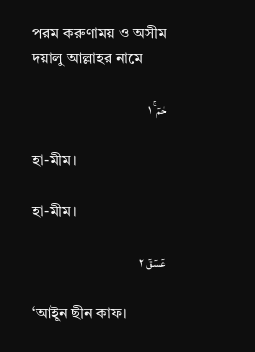পরম করুণাময় ও অসীম দয়ালু আল্লাহর নামে

حٰمٓ ۚ ١

হা-মীম।

হা-মীম।

عٓسٓقٓ ٢

‘আইূন ছীন কাফ।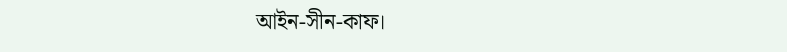আইন-সীন-কাফ।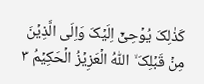کَذٰلِکَ یُوۡحِیۡۤ اِلَیۡکَ وَاِلَی الَّذِیۡنَ مِنۡ قَبۡلِکَ ۙ اللّٰہُ الۡعَزِیۡزُ الۡحَکِیۡمُ ٣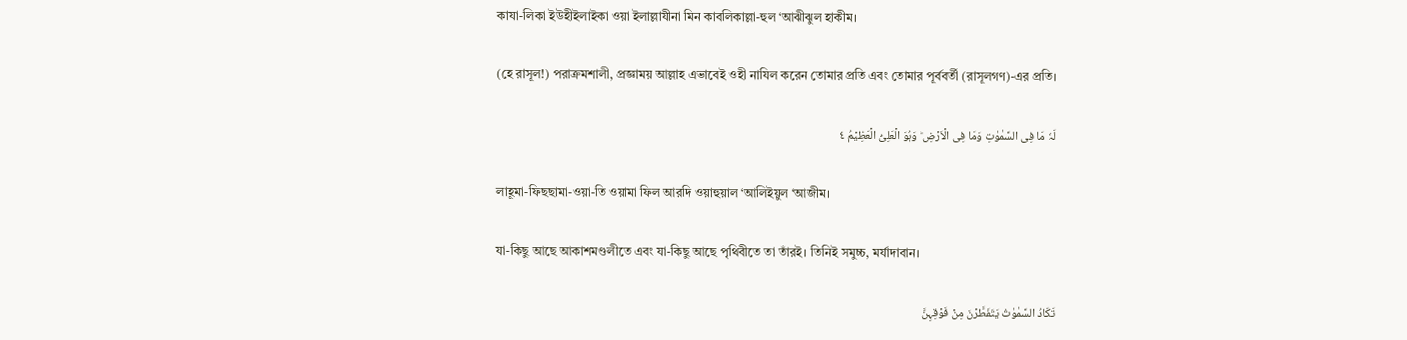কাযা-লিকা ইউহীইলাইকা ওয়া ইলাল্লাযীনা মিন কাবলিকাল্লা-হুল ‘আঝীঝুল হাকীম।

(হে রাসূল!) পরাক্রমশালী, প্রজ্ঞাময় আল্লাহ এভাবেই ওহী নাযিল করেন তোমার প্রতি এবং তোমার পূর্ববর্তী (রাসূলগণ)-এর প্রতি।

لَہٗ مَا فِی السَّمٰوٰتِ وَمَا فِی الۡاَرۡضِ ؕ وَہُوَ الۡعَلِیُّ الۡعَظِیۡمُ ٤

লাহূমা-ফিছছামা-ওয়া-তি ওয়ামা ফিল আরদি ওয়াহুয়াল ‘আলিইয়ুল ‘আজীম।

যা-কিছু আছে আকাশমণ্ডলীতে এবং যা-কিছু আছে পৃথিবীতে তা তাঁরই। তিনিই সমুচ্চ, মর্যাদাবান।

تَکَادُ السَّمٰوٰتُ یَتَفَطَّرۡنَ مِنۡ فَوۡقِہِنَّ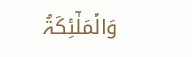وَالۡمَلٰٓئِکَۃُ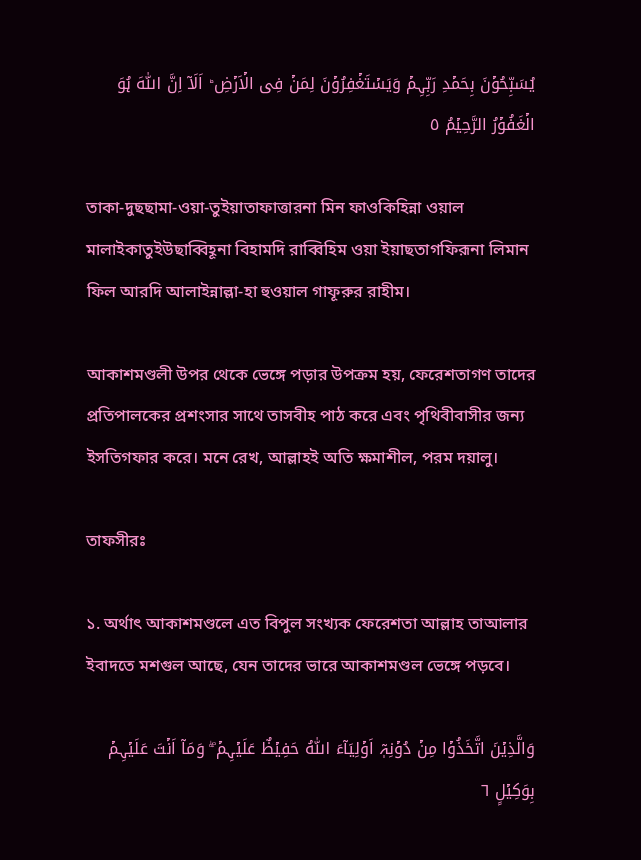یُسَبِّحُوۡنَ بِحَمۡدِ رَبِّہِمۡ وَیَسۡتَغۡفِرُوۡنَ لِمَنۡ فِی الۡاَرۡضِ ؕ اَلَاۤ اِنَّ اللّٰہَ ہُوَ الۡغَفُوۡرُ الرَّحِیۡمُ ٥

তাকা-দুছছামা-ওয়া-তুইয়াতাফাত্তারনা মিন ফাওকিহিন্না ওয়াল মালাইকাতুইউছাব্বিহূনা বিহামদি রাব্বিহিম ওয়া ইয়াছতাগফিরূনা লিমান ফিল আরদি আলাইন্নাল্লা-হা হুওয়াল গাফূরুর রাহীম।

আকাশমণ্ডলী উপর থেকে ভেঙ্গে পড়ার উপক্রম হয়, ফেরেশতাগণ তাদের প্রতিপালকের প্রশংসার সাথে তাসবীহ পাঠ করে এবং পৃথিবীবাসীর জন্য ইসতিগফার করে। মনে রেখ, আল্লাহই অতি ক্ষমাশীল, পরম দয়ালু।

তাফসীরঃ

১. অর্থাৎ আকাশমণ্ডলে এত বিপুল সংখ্যক ফেরেশতা আল্লাহ তাআলার ইবাদতে মশগুল আছে, যেন তাদের ভারে আকাশমণ্ডল ভেঙ্গে পড়বে।

وَالَّذِیۡنَ اتَّخَذُوۡا مِنۡ دُوۡنِہٖۤ اَوۡلِیَآءَ اللّٰہُ حَفِیۡظٌ عَلَیۡہِمۡ ۫ۖ وَمَاۤ اَنۡتَ عَلَیۡہِمۡ بِوَکِیۡلٍ ٦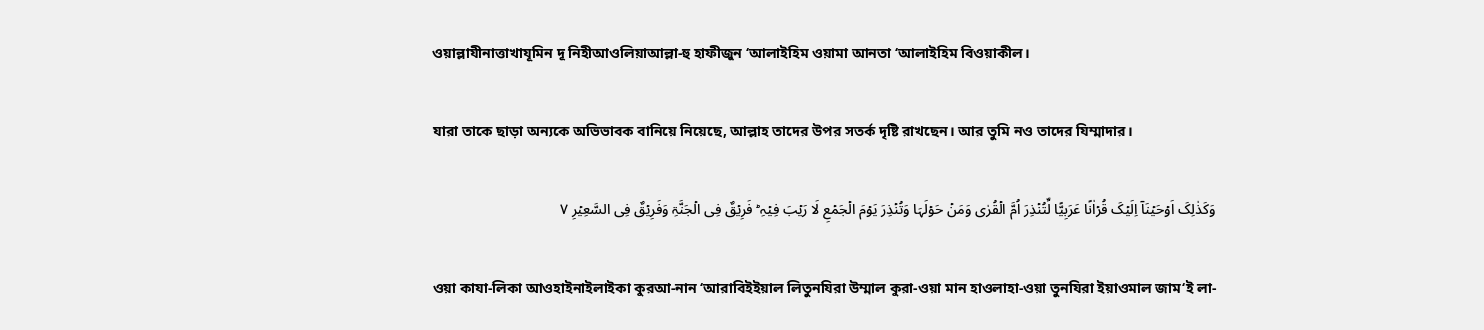ওয়াল্লাযীনাত্তাখাযূমিন দূ নিহীআওলিয়াআল্লা-হু হাফীজুন ‘আলাইহিম ওয়ামা আনতা ‘আলাইহিম বিওয়াকীল।

যারা তাকে ছাড়া অন্যকে অভিভাবক বানিয়ে নিয়েছে, আল্লাহ তাদের উপর সতর্ক দৃষ্টি রাখছেন। আর তুমি নও তাদের যিম্মাদার।

وَکَذٰلِکَ اَوۡحَیۡنَاۤ اِلَیۡکَ قُرۡاٰنًا عَرَبِیًّا لِّتُنۡذِرَ اُمَّ الۡقُرٰی وَمَنۡ حَوۡلَہَا وَتُنۡذِرَ یَوۡمَ الۡجَمۡعِ لَا رَیۡبَ فِیۡہِ ؕ فَرِیۡقٌ فِی الۡجَنَّۃِ وَفَرِیۡقٌ فِی السَّعِیۡرِ ٧

ওয়া কাযা-লিকা আওহাইনাইলাইকা কুরআ-নান ‘আরাবিইইয়াল লিতুনযিরা উম্মাল কুরা-ওয়া মান হাওলাহা-ওয়া তুনযিরা ইয়াওমাল জাম‘ই লা-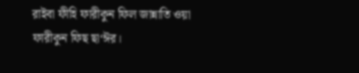রাইবা ফীহি ফারীকুন ফিল জান্নাতি ওয়া ফারীকুন ফিছ ছা‘ঈর।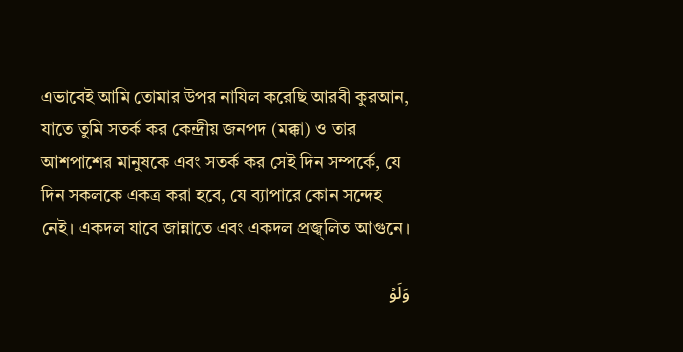এভাবেই আমি তোমার উপর নাযিল করেছি আরবী কুরআন, যাতে তুমি সতর্ক কর কেন্দ্রীয় জনপদ (মক্কা) ও তার আশপাশের মানুষকে এবং সতর্ক কর সেই দিন সম্পর্কে, যে দিন সকলকে একত্র করা হবে, যে ব্যাপারে কোন সন্দেহ নেই। একদল যাবে জান্নাতে এবং একদল প্রজ্ব্লিত আগুনে।

وَلَوۡ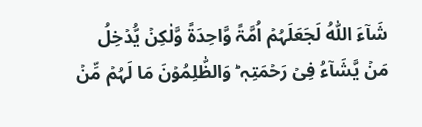شَآءَ اللّٰہُ لَجَعَلَہُمۡ اُمَّۃً وَّاحِدَۃً وَّلٰکِنۡ یُّدۡخِلُ مَنۡ یَّشَآءُ فِیۡ رَحۡمَتِہٖ ؕ وَالظّٰلِمُوۡنَ مَا لَہُمۡ مِّنۡ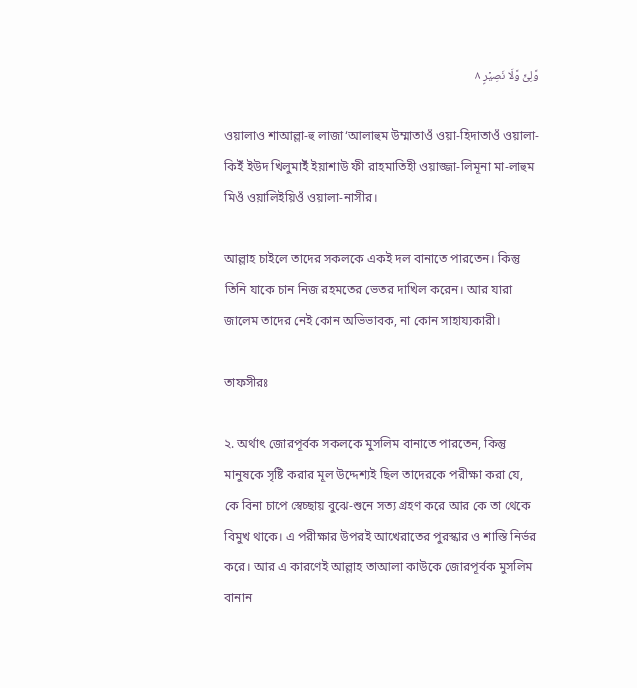وَّلِیٍّ وَّلَا نَصِیۡرٍ ٨

ওয়ালাও শাআল্লা-হু লাজা‘আলাহুম উম্মাতাওঁ ওয়া-হিদাতাওঁ ওয়ালা-কিইঁ ইউদ খিলুমাইঁ ইয়াশাউ ফী রাহমাতিহী ওয়াজ্জা-লিমূনা মা-লাহুম মিওঁ ওয়ালিইয়িওঁ ওয়ালা-নাসীর।

আল্লাহ চাইলে তাদের সকলকে একই দল বানাতে পারতেন। কিন্তু তিনি যাকে চান নিজ রহমতের ভেতর দাখিল করেন। আর যারা জালেম তাদের নেই কোন অভিভাবক, না কোন সাহায্যকারী।

তাফসীরঃ

২. অর্থাৎ জোরপূর্বক সকলকে মুসলিম বানাতে পারতেন, কিন্তু মানুষকে সৃষ্টি করার মূল উদ্দেশ্যই ছিল তাদেরকে পরীক্ষা করা যে, কে বিনা চাপে স্বেচ্ছায় বুঝে-শুনে সত্য গ্রহণ করে আর কে তা থেকে বিমুখ থাকে। এ পরীক্ষার উপরই আখেরাতের পুরস্কার ও শাস্তি নির্ভর করে। আর এ কারণেই আল্লাহ তাআলা কাউকে জোরপূর্বক মুসলিম বানান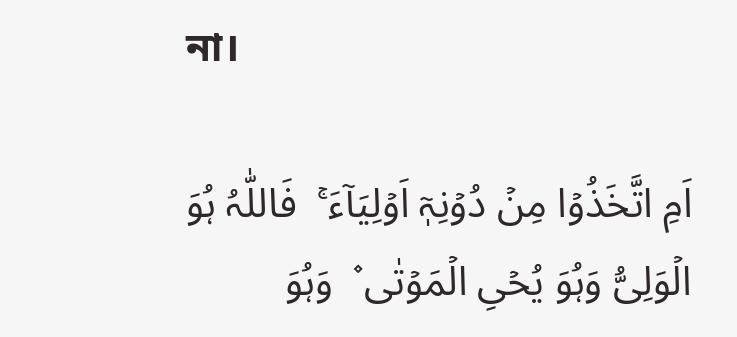না।

اَمِ اتَّخَذُوۡا مِنۡ دُوۡنِہٖۤ اَوۡلِیَآءَ ۚ  فَاللّٰہُ ہُوَ الۡوَلِیُّ وَہُوَ یُحۡیِ الۡمَوۡتٰی ۫  وَہُوَ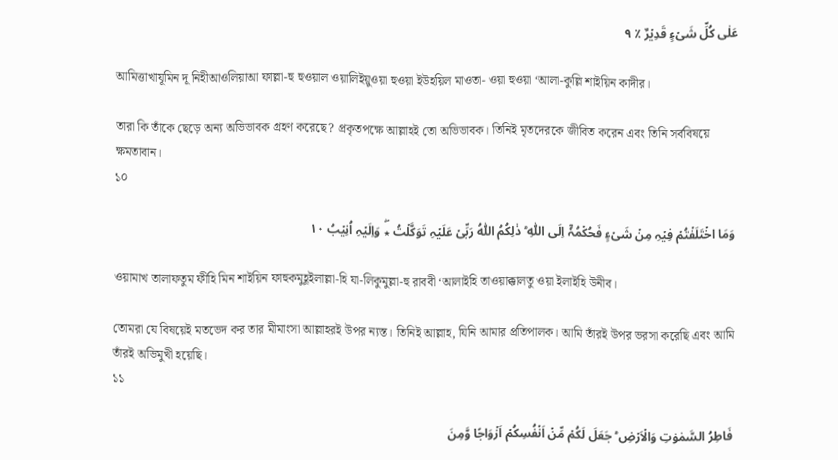عَلٰی کُلِّ شَیۡءٍ قَدِیۡرٌ ٪ ٩

আমিত্তাখাযূমিন দূ নিহীআওলিয়াআ ফাল্লা-হু হুওয়াল ওয়ালিইয়ুওয়া হুওয়া ইউহয়িল মাওতা- ওয়া হুওয়া ‘আলা-কুল্লি শাইয়িন কাদীর।

তারা কি তাঁকে ছেড়ে অন্য অভিভাবক গ্রহণ করেছে? প্রকৃতপক্ষে আল্লাহই তো অভিভাবক। তিনিই মৃতদেরকে জীবিত করেন এবং তিনি সর্ববিষয়ে ক্ষমতাবান।
১০

وَمَا اخۡتَلَفۡتُمۡ فِیۡہِ مِنۡ شَیۡءٍ فَحُکۡمُہٗۤ اِلَی اللّٰہِ ؕ ذٰلِکُمُ اللّٰہُ رَبِّیۡ عَلَیۡہِ تَوَکَّلۡتُ ٭ۖ وَاِلَیۡہِ اُنِیۡبُ ١۰

ওয়ামাখ তালাফতুম ফীহি মিন শাইয়িন ফাহুকমুহূইলাল্লা-হি যা-লিকুমুল্লা-হু রাববী ‘আলাইহি তাওয়াক্কালতু ওয়া ইলাইহি উনীব।

তোমরা যে বিষয়েই মতভেদ কর তার মীমাংসা আল্লাহরই উপর ন্যস্ত। তিনিই আল্লাহ, যিনি আমার প্রতিপালক। আমি তাঁরই উপর ভরসা করেছি এবং আমি তাঁরই অভিমুখী হয়েছি।
১১

فَاطِرُ السَّمٰوٰتِ وَالۡاَرۡضِ ؕ جَعَلَ لَکُمۡ مِّنۡ اَنۡفُسِکُمۡ اَزۡوَاجًا وَّمِنَ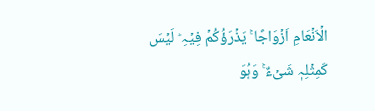الۡاَنۡعَامِ اَزۡوَاجًا ۚ یَذۡرَؤُکُمۡ فِیۡہِ ؕ لَیۡسَ کَمِثۡلِہٖ شَیۡءٌ ۚ وَہُوَ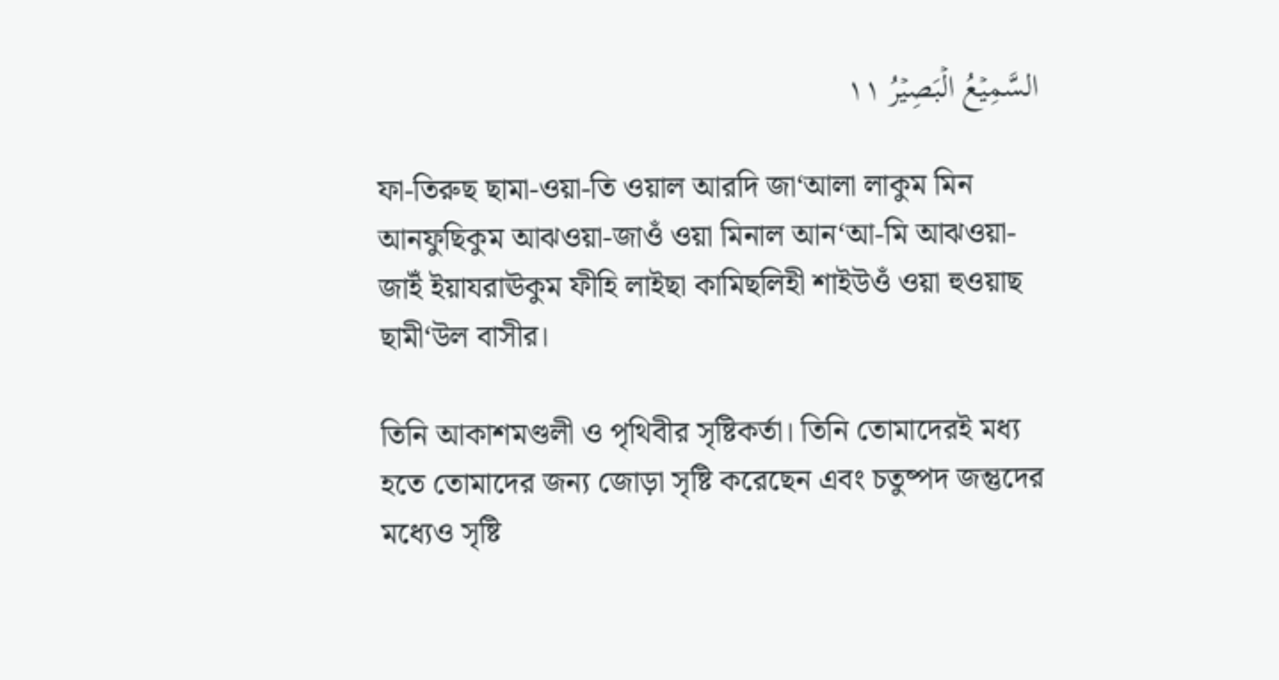السَّمِیۡعُ الۡبَصِیۡرُ ١١

ফা-তিরুছ ছামা-ওয়া-তি ওয়াল আরদি জা‘আলা লাকুম মিন আনফুছিকুম আঝওয়া-জাওঁ ওয়া মিনাল আন‘আ-মি আঝওয়া-জাইঁ ইয়াযরাঊকুম ফীহি লাইছা কামিছলিহী শাইউওঁ ওয়া হুওয়াছ ছামী‘উল বাসীর।

তিনি আকাশমণ্ডলী ও পৃথিবীর সৃষ্টিকর্তা। তিনি তোমাদেরই মধ্য হতে তোমাদের জন্য জোড়া সৃষ্টি করেছেন এবং চতুষ্পদ জন্তুদের মধ্যেও সৃষ্টি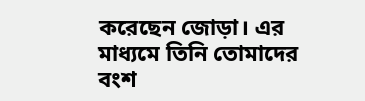করেছেন জোড়া। এর মাধ্যমে তিনি তোমাদের বংশ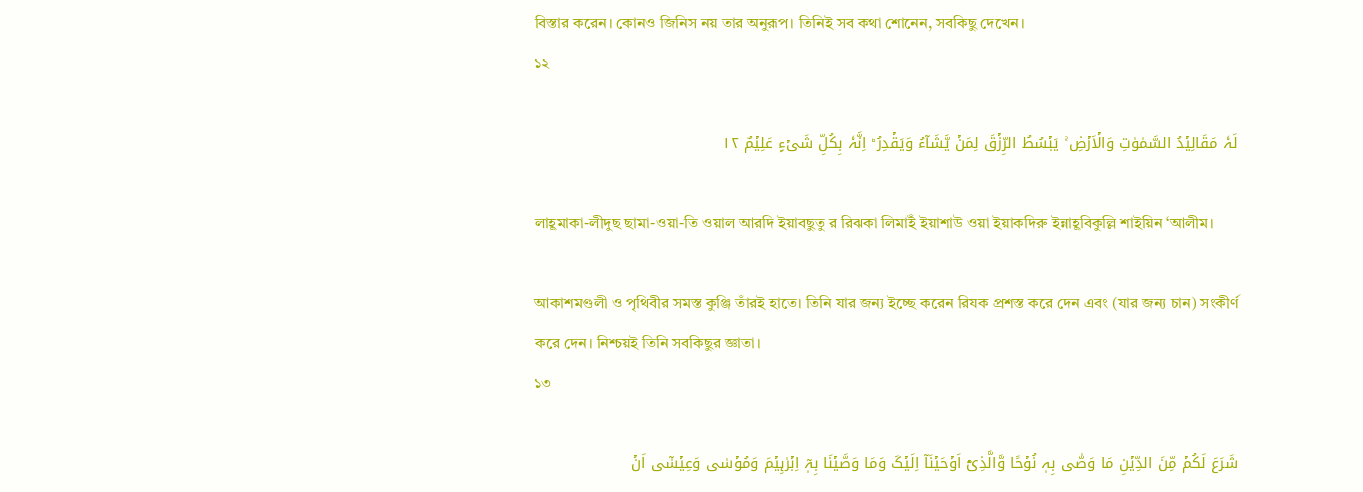বিস্তার করেন। কোনও জিনিস নয় তার অনুরূপ। তিনিই সব কথা শোনেন, সবকিছু দেখেন।
১২

لَہٗ مَقَالِیۡدُ السَّمٰوٰتِ وَالۡاَرۡضِ ۚ یَبۡسُطُ الرِّزۡقَ لِمَنۡ یَّشَآءُ وَیَقۡدِرُ ؕ اِنَّہٗ بِکُلِّ شَیۡءٍ عَلِیۡمٌ ١٢

লাহূমাকা-লীদুছ ছামা-ওয়া-তি ওয়াল আরদি ইয়াবছুতু র রিঝকা লিমাইঁ ইয়াশাউ ওয়া ইয়াকদিরু ইন্নাহূবিকুল্লি শাইয়িন ‘আলীম।

আকাশমণ্ডলী ও পৃথিবীর সমস্ত কুঞ্জি তাঁরই হাতে। তিনি যার জন্য ইচ্ছে করেন রিযক প্রশস্ত করে দেন এবং (যার জন্য চান) সংকীর্ণ করে দেন। নিশ্চয়ই তিনি সবকিছুর জ্ঞাতা।
১৩

شَرَعَ لَکُمۡ مِّنَ الدِّیۡنِ مَا وَصّٰی بِہٖ نُوۡحًا وَّالَّذِیۡۤ اَوۡحَیۡنَاۤ اِلَیۡکَ وَمَا وَصَّیۡنَا بِہٖۤ اِبۡرٰہِیۡمَ وَمُوۡسٰی وَعِیۡسٰۤی اَنۡ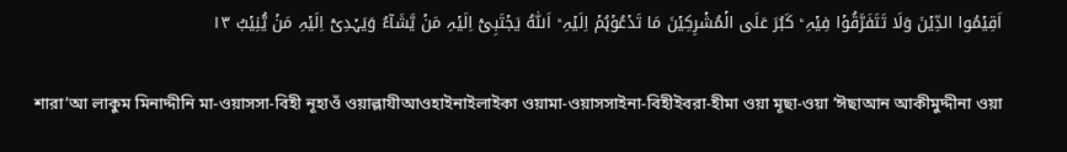اَقِیۡمُوا الدِّیۡنَ وَلَا تَتَفَرَّقُوۡا فِیۡہِ ؕ کَبُرَ عَلَی الۡمُشۡرِکِیۡنَ مَا تَدۡعُوۡہُمۡ اِلَیۡہِ ؕ اَللّٰہُ یَجۡتَبِیۡۤ اِلَیۡہِ مَنۡ یَّشَآءُ وَیَہۡدِیۡۤ اِلَیۡہِ مَنۡ یُّنِیۡبُ ١٣

শারা‘আ লাকুম মিনাদ্দীনি মা-ওয়াসসা-বিহী নূহাওঁ ওয়াল্লাযীআওহাইনাইলাইকা ওয়ামা-ওয়াসসাইনা-বিহীইবরা-হীমা ওয়া মূছা-ওয়া ‘ঈছাআন আকীমুদ্দীনা ওয়া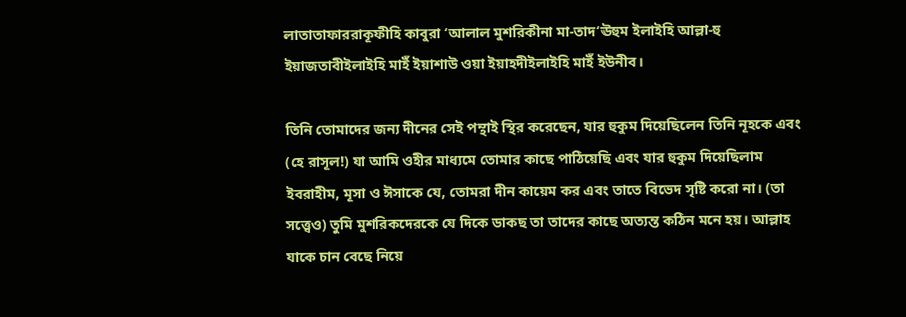লাতাতাফাররাকূফীহি কাবুরা ‘আলাল মুশরিকীনা মা-তাদ‘ঊহুম ইলাইহি আল্লা-হু ইয়াজতাবীইলাইহি মাইঁ ইয়াশাউ ওয়া ইয়াহদীইলাইহি মাইঁ ইউনীব।

তিনি তোমাদের জন্য দীনের সেই পন্থাই স্থির করেছেন, যার হুকুম দিয়েছিলেন তিনি নূহকে এবং (হে রাসূল!) যা আমি ওহীর মাধ্যমে তোমার কাছে পাঠিয়েছি এবং যার হুকুম দিয়েছিলাম ইবরাহীম, মূসা ও ঈসাকে যে, তোমরা দীন কায়েম কর এবং তাতে বিভেদ সৃষ্টি করো না। (তা সত্ত্বেও) তুমি মুশরিকদেরকে যে দিকে ডাকছ তা তাদের কাছে অত্যন্ত কঠিন মনে হয়। আল্লাহ যাকে চান বেছে নিয়ে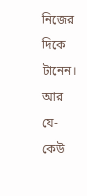নিজের দিকে টানেন। আর যে-কেউ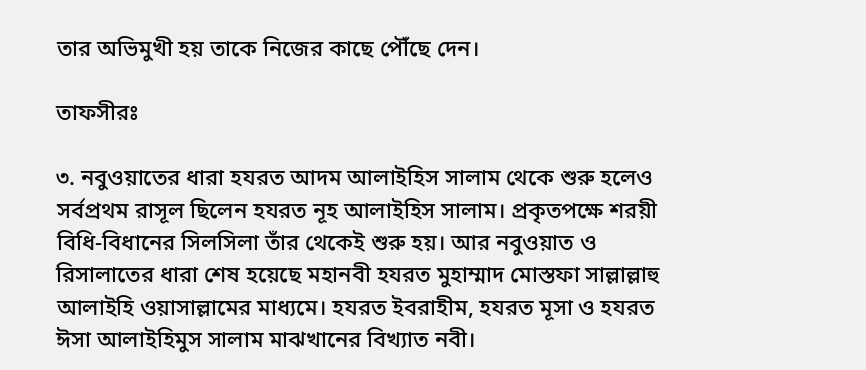তার অভিমুখী হয় তাকে নিজের কাছে পৌঁছে দেন।

তাফসীরঃ

৩. নবুওয়াতের ধারা হযরত আদম আলাইহিস সালাম থেকে শুরু হলেও সর্বপ্রথম রাসূল ছিলেন হযরত নূহ আলাইহিস সালাম। প্রকৃতপক্ষে শরয়ী বিধি-বিধানের সিলসিলা তাঁর থেকেই শুরু হয়। আর নবুওয়াত ও রিসালাতের ধারা শেষ হয়েছে মহানবী হযরত মুহাম্মাদ মোস্তফা সাল্লাল্লাহু আলাইহি ওয়াসাল্লামের মাধ্যমে। হযরত ইবরাহীম, হযরত মূসা ও হযরত ঈসা আলাইহিমুস সালাম মাঝখানের বিখ্যাত নবী।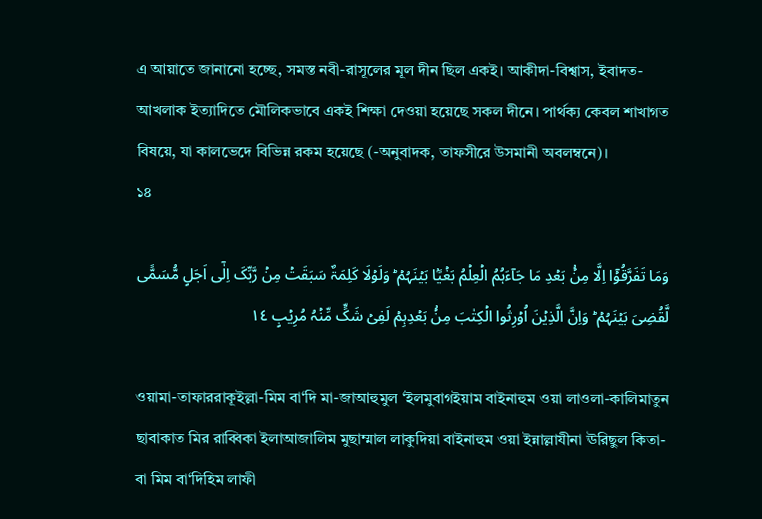এ আয়াতে জানানো হচ্ছে, সমস্ত নবী-রাসূলের মূল দীন ছিল একই। আকীদা-বিশ্বাস, ইবাদত-আখলাক ইত্যাদিতে মৌলিকভাবে একই শিক্ষা দেওয়া হয়েছে সকল দীনে। পার্থক্য কেবল শাখাগত বিষয়ে, যা কালভেদে বিভিন্ন রকম হয়েছে (-অনুবাদক, তাফসীরে উসমানী অবলম্বনে)।
১৪

وَمَا تَفَرَّقُوۡۤا اِلَّا مِنۡۢ بَعۡدِ مَا جَآءَہُمُ الۡعِلۡمُ بَغۡیًۢا بَیۡنَہُمۡ ؕ وَلَوۡلَا کَلِمَۃٌ سَبَقَتۡ مِنۡ رَّبِّکَ اِلٰۤی اَجَلٍ مُّسَمًّی لَّقُضِیَ بَیۡنَہُمۡ ؕ وَاِنَّ الَّذِیۡنَ اُوۡرِثُوا الۡکِتٰبَ مِنۡۢ بَعۡدِہِمۡ لَفِیۡ شَکٍّ مِّنۡہُ مُرِیۡبٍ ١٤

ওয়ামা-তাফাররাকূইল্লা-মিম বা‘দি মা-জাআহুমুল ‘ইলমুবাগইয়াম বাইনাহুম ওয়া লাওলা-কালিমাতুন ছাবাকাত মির রাব্বিকা ইলাআজালিম মুছাম্মাল লাকুদিয়া বাইনাহুম ওয়া ইন্নাল্লাযীনা ঊরিছুল কিতা-বা মিম বা‘দিহিম লাফী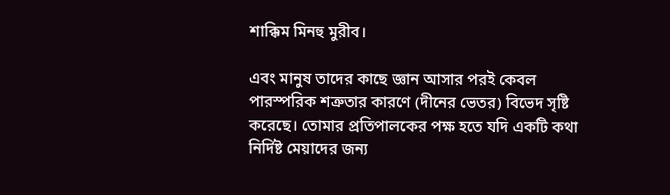শাক্কিম মিনহু মুরীব।

এবং মানুষ তাদের কাছে জ্ঞান আসার পরই কেবল পারস্পরিক শত্রুতার কারণে (দীনের ভেতর) বিভেদ সৃষ্টি করেছে। তোমার প্রতিপালকের পক্ষ হতে যদি একটি কথা নির্দিষ্ট মেয়াদের জন্য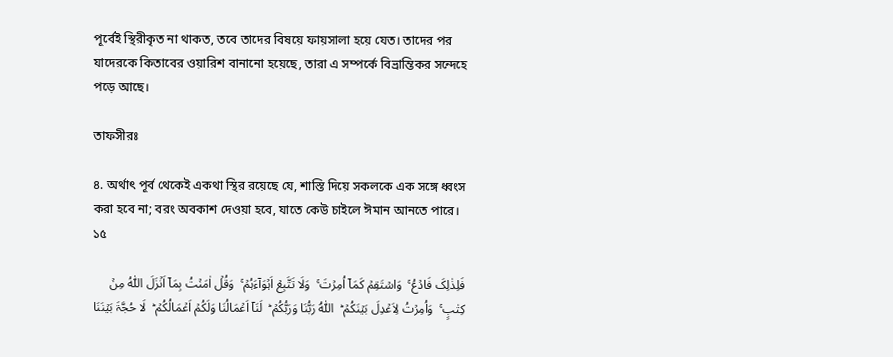পূর্বেই স্থিরীকৃত না থাকত, তবে তাদের বিষয়ে ফায়সালা হয়ে যেত। তাদের পর যাদেরকে কিতাবের ওয়ারিশ বানানো হয়েছে, তারা এ সম্পর্কে বিভ্রান্তিকর সন্দেহে পড়ে আছে।

তাফসীরঃ

৪. অর্থাৎ পূর্ব থেকেই একথা স্থির রয়েছে যে, শাস্তি দিয়ে সকলকে এক সঙ্গে ধ্বংস করা হবে না; বরং অবকাশ দেওয়া হবে, যাতে কেউ চাইলে ঈমান আনতে পারে।
১৫

فَلِذٰلِکَ فَادۡعُ ۚ  وَاسۡتَقِمۡ کَمَاۤ اُمِرۡتَ ۚ  وَلَا تَتَّبِعۡ اَہۡوَآءَہُمۡ ۚ  وَقُلۡ اٰمَنۡتُ بِمَاۤ اَنۡزَلَ اللّٰہُ مِنۡ کِتٰبٍ ۚ  وَاُمِرۡتُ لِاَعۡدِلَ بَیۡنَکُمۡ ؕ  اَللّٰہُ رَبُّنَا وَرَبُّکُمۡ ؕ  لَنَاۤ اَعۡمَالُنَا وَلَکُمۡ اَعۡمَالُکُمۡ ؕ  لَا حُجَّۃَ بَیۡنَنَا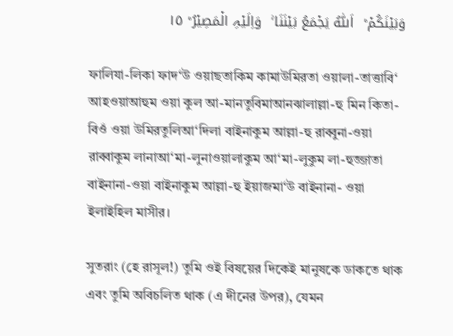وَبَیۡنَکُمۡ ؕ  اَللّٰہُ یَجۡمَعُ بَیۡنَنَا ۚ  وَاِلَیۡہِ الۡمَصِیۡرُ ؕ ١٥

ফালিযা-লিকা ফাদ‘উ ওয়াছতাকিম কামাউমিরতা ওয়ালা-তাত্তাবি‘ আহওয়াআহুম ওয়া কুল আ-মানতুবিমাআনঝালাল্লা-হু মিন কিতা-বিওঁ ওয়া উমিরতুলিআ‘দিলা বাইনাকুম আল্লা-হু রাব্বুনা-ওয়া রাব্বাকুম লানাআ‘মা-লুনাওয়ালাকুম আ‘মা-লুকুম লা-হুজ্জাতা বাইনানা-ওয়া বাইনাকুম আল্লা-হু ইয়াজমা‘উ বাইনানা- ওয়া ইলাইহিল মাসীর।

সুতরাং (হে রাসূল!) তুমি ওই বিষয়ের দিকেই মানুষকে ডাকতে থাক এবং তুমি অবিচলিত থাক (এ দীনের উপর), যেমন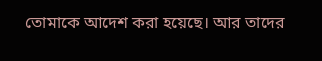তোমাকে আদেশ করা হয়েছে। আর তাদের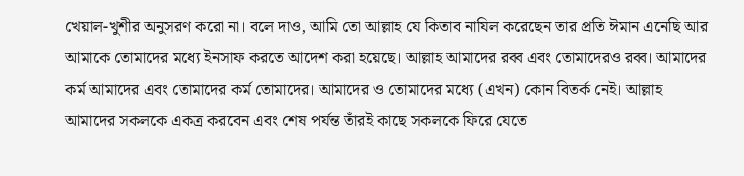খেয়াল-খুশীর অনুসরণ করো না। বলে দাও, আমি তো আল্লাহ যে কিতাব নাযিল করেছেন তার প্রতি ঈমান এনেছি আর আমাকে তোমাদের মধ্যে ইনসাফ করতে আদেশ করা হয়েছে। আল্লাহ আমাদের রব্ব এবং তোমাদেরও রব্ব। আমাদের কর্ম আমাদের এবং তোমাদের কর্ম তোমাদের। আমাদের ও তোমাদের মধ্যে (এখন) কোন বিতর্ক নেই। আল্লাহ আমাদের সকলকে একত্র করবেন এবং শেষ পর্যন্ত তাঁরই কাছে সকলকে ফিরে যেতে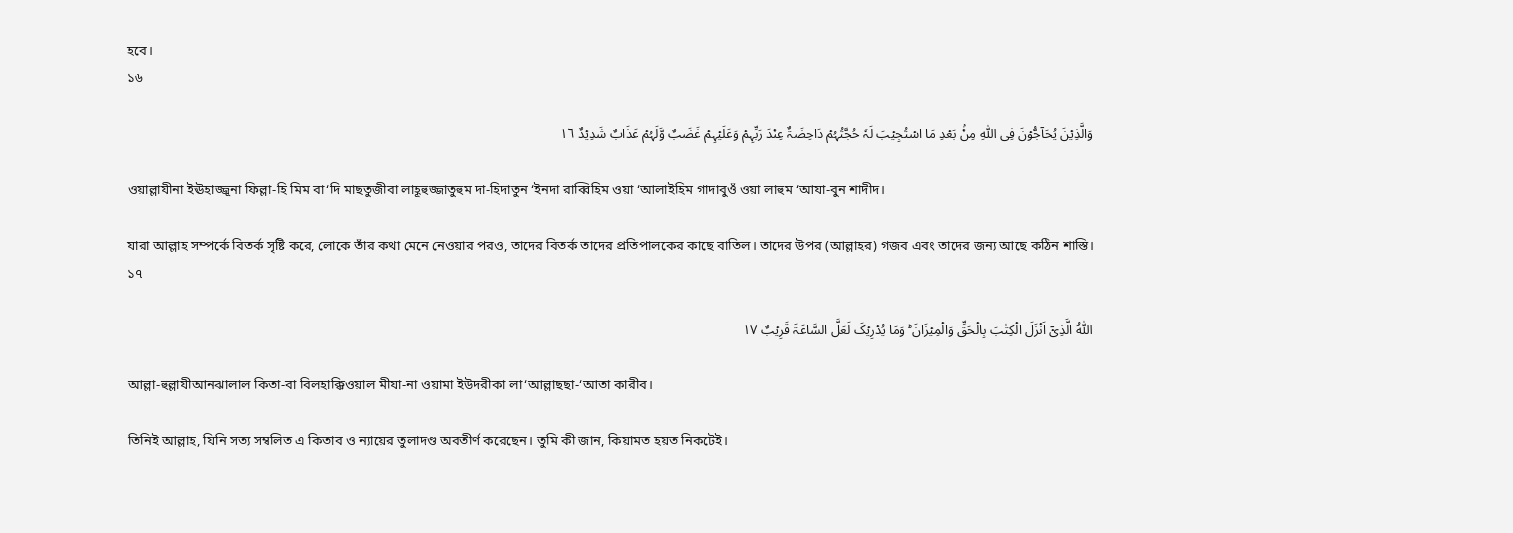হবে।
১৬

وَالَّذِیۡنَ یُحَآجُّوۡنَ فِی اللّٰہِ مِنۡۢ بَعۡدِ مَا اسۡتُجِیۡبَ لَہٗ حُجَّتُہُمۡ دَاحِضَۃٌ عِنۡدَ رَبِّہِمۡ وَعَلَیۡہِمۡ غَضَبٌ وَّلَہُمۡ عَذَابٌ شَدِیۡدٌ ١٦

ওয়াল্লাযীনা ইঊহাজ্জূনা ফিল্লা-হি মিম বা‘দি মাছতুজীবা লাহূহুজ্জাতুহুম দা-হিদাতুন ‘ইনদা রাব্বিহিম ওয়া ‘আলাইহিম গাদাবুওঁ ওয়া লাহুম ‘আযা-বুন শাদীদ।

যারা আল্লাহ সম্পর্কে বিতর্ক সৃষ্টি করে, লোকে তাঁর কথা মেনে নেওয়ার পরও, তাদের বিতর্ক তাদের প্রতিপালকের কাছে বাতিল। তাদের উপর (আল্লাহর) গজব এবং তাদের জন্য আছে কঠিন শাস্তি।
১৭

اَللّٰہُ الَّذِیۡۤ اَنۡزَلَ الۡکِتٰبَ بِالۡحَقِّ وَالۡمِیۡزَانَ ؕ وَمَا یُدۡرِیۡکَ لَعَلَّ السَّاعَۃَ قَرِیۡبٌ ١٧

আল্লা-হুল্লাযীআনঝালাল কিতা-বা বিলহাক্কিওয়াল মীযা-না ওয়ামা ইউদরীকা লা‘আল্লাছছা-‘আতা কারীব।

তিনিই আল্লাহ, যিনি সত্য সম্বলিত এ কিতাব ও ন্যায়ের তুলাদণ্ড অবতীর্ণ করেছেন। তুমি কী জান, কিয়ামত হয়ত নিকটেই।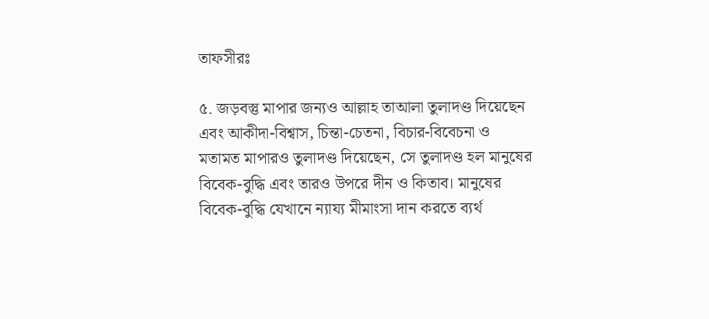তাফসীরঃ

৫. জড়বস্তু মাপার জন্যও আল্লাহ তাআলা তুলাদণ্ড দিয়েছেন এবং আকীদা-বিশ্বাস, চিন্তা-চেতনা, বিচার-বিবেচনা ও মতামত মাপারও তুলাদণ্ড দিয়েছেন, সে তুলাদণ্ড হল মানুষের বিবেক-বুদ্ধি এবং তারও উপরে দীন ও কিতাব। মানুষের বিবেক-বুদ্ধি যেখানে ন্যায্য মীমাংসা দান করতে ব্যর্থ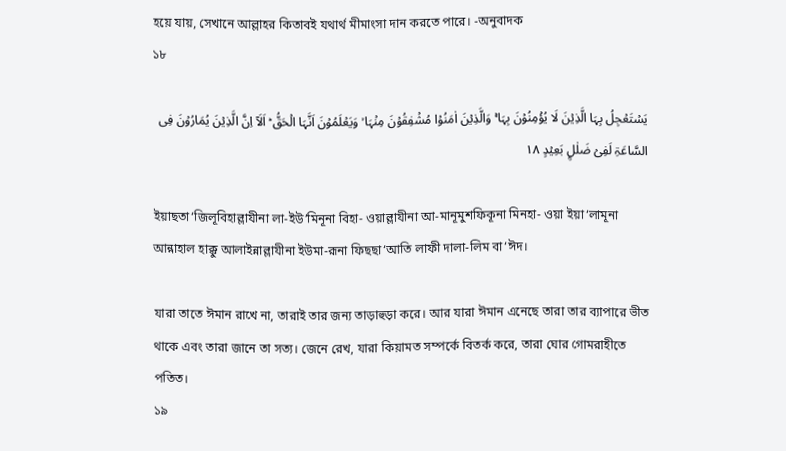হয়ে যায়, সেখানে আল্লাহর কিতাবই যথার্থ মীমাংসা দান করতে পারে। -অনুবাদক
১৮

یَسۡتَعۡجِلُ بِہَا الَّذِیۡنَ لَا یُؤۡمِنُوۡنَ بِہَا ۚ وَالَّذِیۡنَ اٰمَنُوۡا مُشۡفِقُوۡنَ مِنۡہَا ۙ وَیَعۡلَمُوۡنَ اَنَّہَا الۡحَقُّ ؕ اَلَاۤ اِنَّ الَّذِیۡنَ یُمَارُوۡنَ فِی السَّاعَۃِ لَفِیۡ ضَلٰلٍۭ بَعِیۡدٍ ١٨

ইয়াছতা‘জিলূবিহাল্লাযীনা লা-ইউ’মিনূনা বিহা- ওয়াল্লাযীনা আ-মানূমুশফিকূনা মিনহা- ওয়া ইয়া‘লামূনা আন্নাহাল হাক্কু আলাইন্নাল্লাযীনা ইউমা-রূনা ফিছছা‘আতি লাফী দালা-লিম বা‘ঈদ।

যারা তাতে ঈমান রাখে না, তারাই তার জন্য তাড়াহুড়া করে। আর যারা ঈমান এনেছে তারা তার ব্যাপারে ভীত থাকে এবং তারা জানে তা সত্য। জেনে রেখ, যারা কিয়ামত সম্পর্কে বিতর্ক করে, তারা ঘোর গোমরাহীতে পতিত।
১৯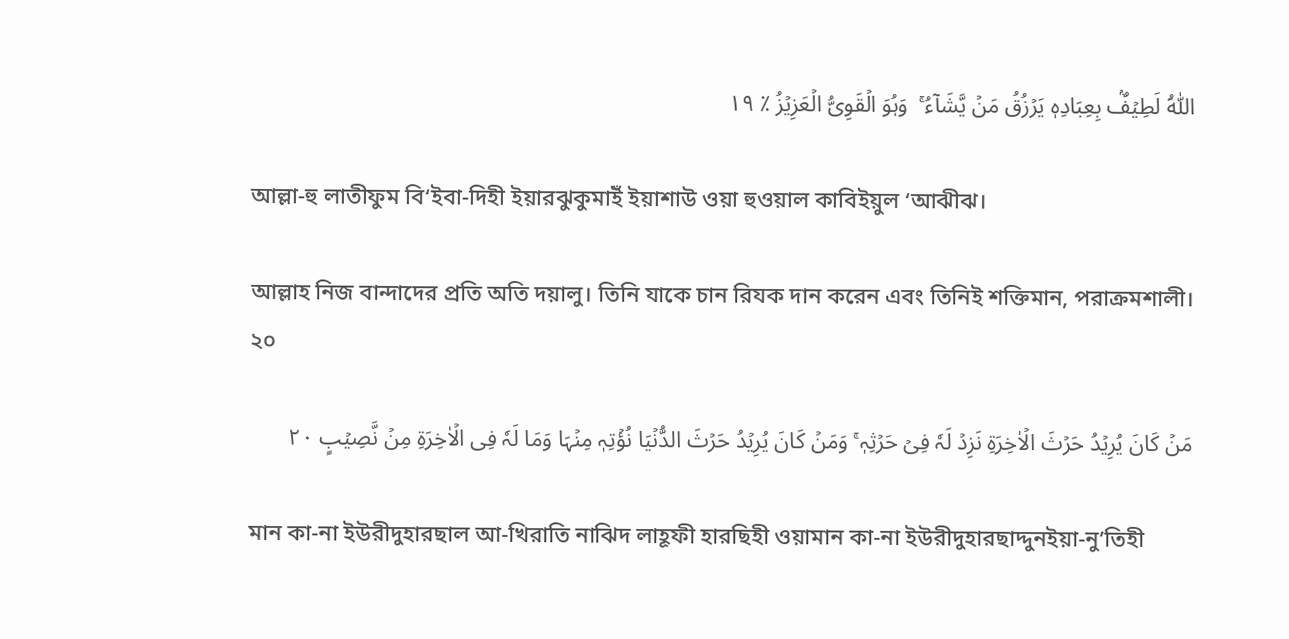اَللّٰہُ لَطِیۡفٌۢ بِعِبَادِہٖ یَرۡزُقُ مَنۡ یَّشَآءُ ۚ  وَہُوَ الۡقَوِیُّ الۡعَزِیۡزُ ٪ ١٩

আল্লা-হু লাতীফুম বি‘ইবা-দিহী ইয়ারঝুকুমাইঁ ইয়াশাউ ওয়া হুওয়াল কাবিইয়ুল ‘আঝীঝ।

আল্লাহ নিজ বান্দাদের প্রতি অতি দয়ালু। তিনি যাকে চান রিযক দান করেন এবং তিনিই শক্তিমান, পরাক্রমশালী।
২০

مَنۡ کَانَ یُرِیۡدُ حَرۡثَ الۡاٰخِرَۃِ نَزِدۡ لَہٗ فِیۡ حَرۡثِہٖ ۚ وَمَنۡ کَانَ یُرِیۡدُ حَرۡثَ الدُّنۡیَا نُؤۡتِہٖ مِنۡہَا وَمَا لَہٗ فِی الۡاٰخِرَۃِ مِنۡ نَّصِیۡبٍ ٢۰

মান কা-না ইউরীদুহারছাল আ-খিরাতি নাঝিদ লাহূফী হারছিহী ওয়ামান কা-না ইউরীদুহারছাদ্দুনইয়া-নু’তিহী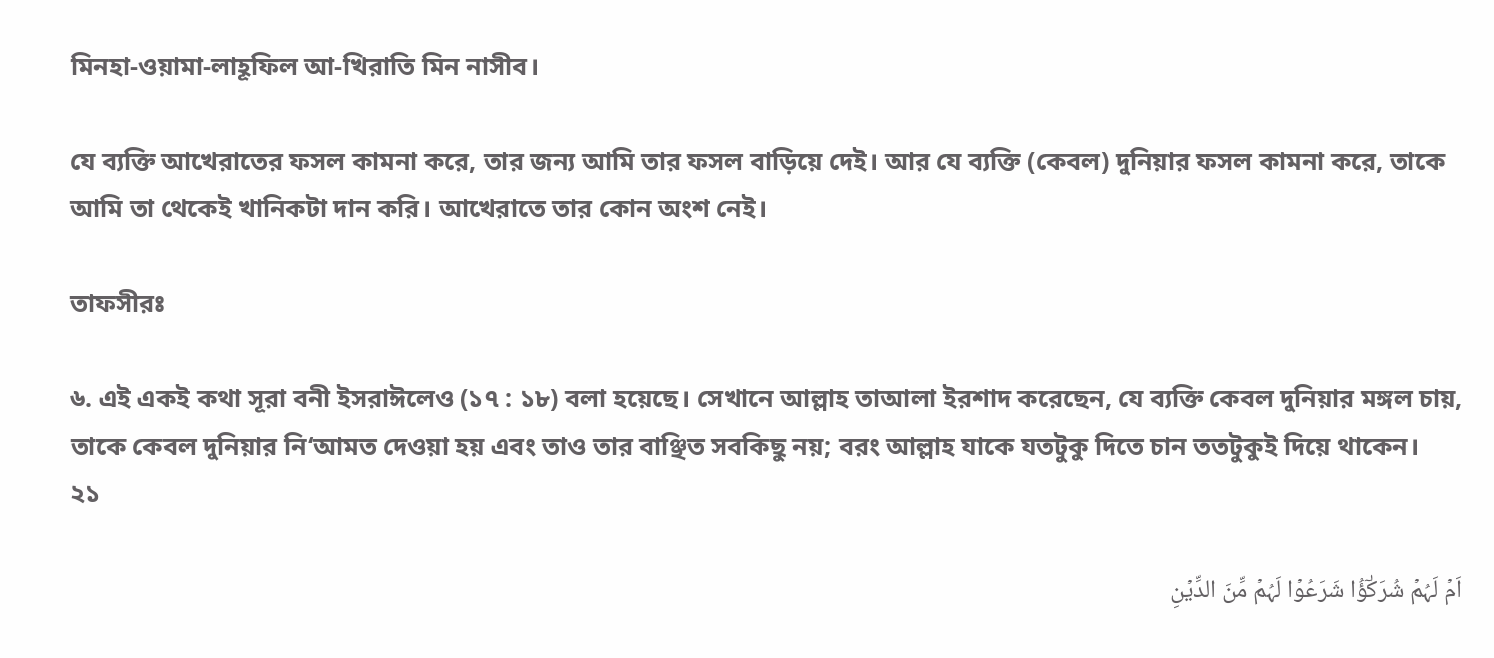মিনহা-ওয়ামা-লাহূফিল আ-খিরাতি মিন নাসীব।

যে ব্যক্তি আখেরাতের ফসল কামনা করে, তার জন্য আমি তার ফসল বাড়িয়ে দেই। আর যে ব্যক্তি (কেবল) দুনিয়ার ফসল কামনা করে, তাকে আমি তা থেকেই খানিকটা দান করি। আখেরাতে তার কোন অংশ নেই।

তাফসীরঃ

৬. এই একই কথা সূরা বনী ইসরাঈলেও (১৭ : ১৮) বলা হয়েছে। সেখানে আল্লাহ তাআলা ইরশাদ করেছেন, যে ব্যক্তি কেবল দুনিয়ার মঙ্গল চায়, তাকে কেবল দুনিয়ার নি‘আমত দেওয়া হয় এবং তাও তার বাঞ্ছিত সবকিছু নয়; বরং আল্লাহ যাকে যতটুকু দিতে চান ততটুকুই দিয়ে থাকেন।
২১

اَمۡ لَہُمۡ شُرَکٰٓؤُا شَرَعُوۡا لَہُمۡ مِّنَ الدِّیۡنِ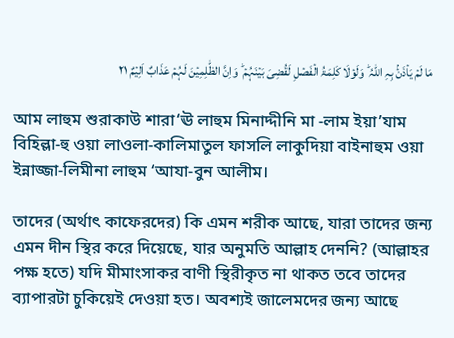مَا لَمۡ یَاۡذَنۡۢ بِہِ اللّٰہُ ؕ وَلَوۡلَا کَلِمَۃُ الۡفَصۡلِ لَقُضِیَ بَیۡنَہُمۡ ؕ وَاِنَّ الظّٰلِمِیۡنَ لَہُمۡ عَذَابٌ اَلِیۡمٌ ٢١

আম লাহুম শুরাকাউ শারা‘ঊ লাহুম মিনাদ্দীনি মা -লাম ইয়া’যাম বিহিল্লা-হু ওয়া লাওলা-কালিমাতুল ফাসলি লাকুদিয়া বাইনাহুম ওয়া ইন্নাজ্জা-লিমীনা লাহুম ‘আযা-বুন আলীম।

তাদের (অর্থাৎ কাফেরদের) কি এমন শরীক আছে, যারা তাদের জন্য এমন দীন স্থির করে দিয়েছে, যার অনুমতি আল্লাহ দেননি? (আল্লাহর পক্ষ হতে) যদি মীমাংসাকর বাণী স্থিরীকৃত না থাকত তবে তাদের ব্যাপারটা চুকিয়েই দেওয়া হত। অবশ্যই জালেমদের জন্য আছে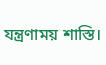যন্ত্রণাময় শাস্তি।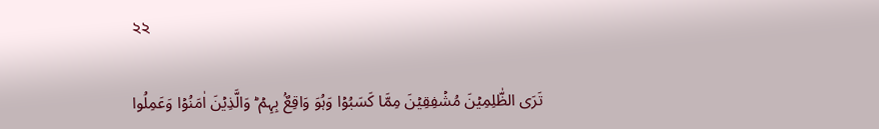২২

تَرَی الظّٰلِمِیۡنَ مُشۡفِقِیۡنَ مِمَّا کَسَبُوۡا وَہُوَ وَاقِعٌۢ بِہِمۡ ؕ وَالَّذِیۡنَ اٰمَنُوۡا وَعَمِلُوا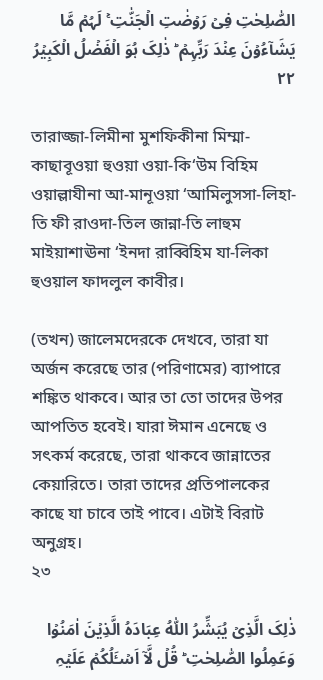الصّٰلِحٰتِ فِیۡ رَوۡضٰتِ الۡجَنّٰتِ ۚ لَہُمۡ مَّا یَشَآءُوۡنَ عِنۡدَ رَبِّہِمۡ ؕ ذٰلِکَ ہُوَ الۡفَضۡلُ الۡکَبِیۡرُ ٢٢

তারাজ্জা-লিমীনা মুশফিকীনা মিম্মা-কাছাবূওয়া হুওয়া ওয়া-কি‘উম বিহিম ওয়াল্লাযীনা আ-মানূওয়া ‘আমিলুসসা-লিহা-তি ফী রাওদা-তিল জান্না-তি লাহুম মাইয়াশাঊনা ‘ইনদা রাব্বিহিম যা-লিকা হুওয়াল ফাদলুল কাবীর।

(তখন) জালেমদেরকে দেখবে, তারা যা অর্জন করেছে তার (পরিণামের) ব্যাপারে শঙ্কিত থাকবে। আর তা তো তাদের উপর আপতিত হবেই। যারা ঈমান এনেছে ও সৎকর্ম করেছে, তারা থাকবে জান্নাতের কেয়ারিতে। তারা তাদের প্রতিপালকের কাছে যা চাবে তাই পাবে। এটাই বিরাট অনুগ্রহ।
২৩

ذٰلِکَ الَّذِیۡ یُبَشِّرُ اللّٰہُ عِبَادَہُ الَّذِیۡنَ اٰمَنُوۡا وَعَمِلُوا الصّٰلِحٰتِ ؕ قُلۡ لَّاۤ اَسۡـَٔلُکُمۡ عَلَیۡہِ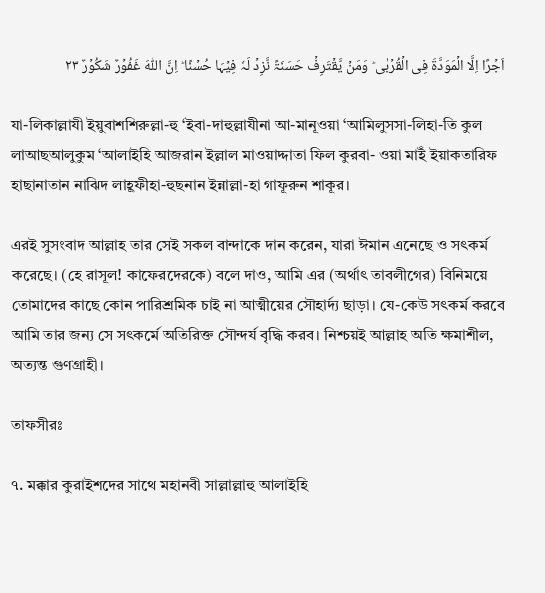اَجۡرًا اِلَّا الۡمَوَدَّۃَ فِی الۡقُرۡبٰی ؕ وَمَنۡ یَّقۡتَرِفۡ حَسَنَۃً نَّزِدۡ لَہٗ فِیۡہَا حُسۡنًا ؕ اِنَّ اللّٰہَ غَفُوۡرٌ شَکُوۡرٌ ٢٣

যা-লিকাল্লাযী ইয়ুবাশশিরুল্লা-হু ‘ইবা-দাহুল্লাযীনা আ-মানূওয়া ‘আমিলুসসা-লিহা-তি কুল লাআছআলুকুম ‘আলাইহি আজরান ইল্লাল মাওয়াদ্দাতা ফিল কুরবা- ওয়া মাইঁ ইয়াকতারিফ হাছানাতান নাঝিদ লাহূফীহা-হুছনান ইন্নাল্লা-হা গাফূরুন শাকূর।

এরই সুসংবাদ আল্লাহ তার সেই সকল বান্দাকে দান করেন, যারা ঈমান এনেছে ও সৎকর্ম করেছে। (হে রাসূল! কাফেরদেরকে) বলে দাও, আমি এর (অর্থাৎ তাবলীগের) বিনিময়ে তোমাদের কাছে কোন পারিশ্রমিক চাই না আত্মীয়ের সৌহার্দ্য ছাড়া। যে-কেউ সৎকর্ম করবে আমি তার জন্য সে সৎকর্মে অতিরিক্ত সৌন্দর্য বৃদ্ধি করব। নিশ্চয়ই আল্লাহ অতি ক্ষমাশীল, অত্যন্ত গুণগ্রাহী।

তাফসীরঃ

৭. মক্কার কুরাইশদের সাথে মহানবী সাল্লাল্লাহু আলাইহি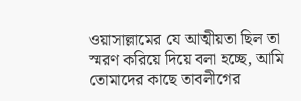ওয়াসাল্লামের যে আত্মীয়তা ছিল তা স্মরণ করিয়ে দিয়ে বলা হচ্ছে, আমি তোমাদের কাছে তাবলীগের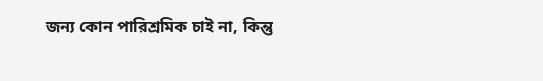জন্য কোন পারিশ্রমিক চাই না, কিন্তু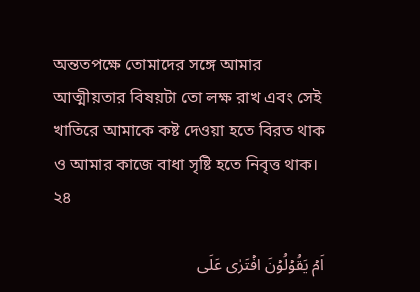অন্ততপক্ষে তোমাদের সঙ্গে আমার আত্মীয়তার বিষয়টা তো লক্ষ রাখ এবং সেই খাতিরে আমাকে কষ্ট দেওয়া হতে বিরত থাক ও আমার কাজে বাধা সৃষ্টি হতে নিবৃত্ত থাক।
২৪

اَمۡ یَقُوۡلُوۡنَ افۡتَرٰی عَلَی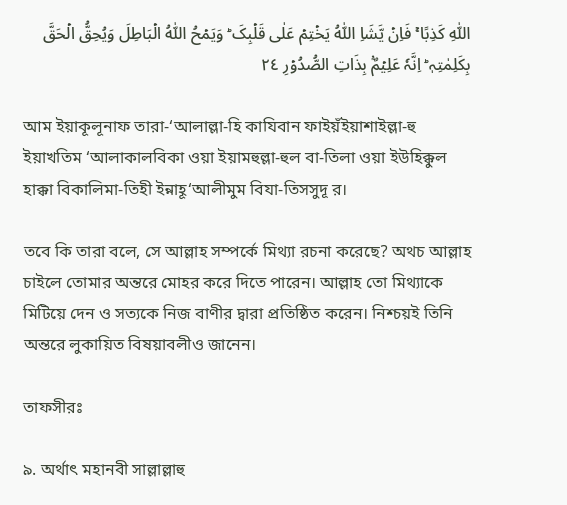اللّٰہِ کَذِبًا ۚ فَاِنۡ یَّشَاِ اللّٰہُ یَخۡتِمۡ عَلٰی قَلۡبِکَ ؕ وَیَمۡحُ اللّٰہُ الۡبَاطِلَ وَیُحِقُّ الۡحَقَّ بِکَلِمٰتِہٖ ؕ اِنَّہٗ عَلِیۡمٌۢ بِذَاتِ الصُّدُوۡرِ ٢٤

আম ইয়াকূলূনাফ তারা-‘আলাল্লা-হি কাযিবান ফাইয়ঁইয়াশাইল্লা-হু ইয়াখতিম ‘আলাকালবিকা ওয়া ইয়ামহুল্লা-হুল বা-তিলা ওয়া ইউহিক্কুল হাক্কা বিকালিমা-তিহী ইন্নাহূ‘আলীমুম বিযা-তিসসুদূ র।

তবে কি তারা বলে, সে আল্লাহ সম্পর্কে মিথ্যা রচনা করেছে? অথচ আল্লাহ চাইলে তোমার অন্তরে মোহর করে দিতে পারেন। আল্লাহ তো মিথ্যাকে মিটিয়ে দেন ও সত্যকে নিজ বাণীর দ্বারা প্রতিষ্ঠিত করেন। নিশ্চয়ই তিনি অন্তরে লুকায়িত বিষয়াবলীও জানেন।

তাফসীরঃ

৯. অর্থাৎ মহানবী সাল্লাল্লাহু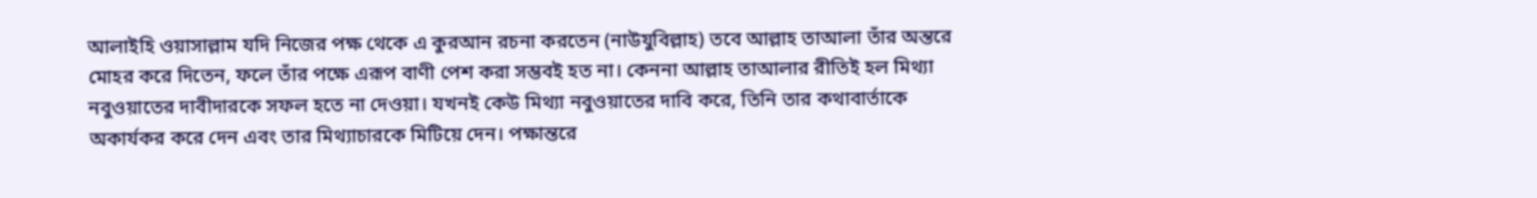আলাইহি ওয়াসাল্লাম যদি নিজের পক্ষ থেকে এ কুরআন রচনা করতেন (নাউযুবিল্লাহ) তবে আল্লাহ তাআলা তাঁর অন্তরে মোহর করে দিতেন, ফলে তাঁর পক্ষে এরূপ বাণী পেশ করা সম্ভবই হত না। কেননা আল্লাহ তাআলার রীতিই হল মিথ্যা নবুওয়াতের দাবীদারকে সফল হতে না দেওয়া। যখনই কেউ মিথ্যা নবুওয়াতের দাবি করে, তিনি তার কথাবার্তাকে অকার্যকর করে দেন এবং তার মিথ্যাচারকে মিটিয়ে দেন। পক্ষান্তরে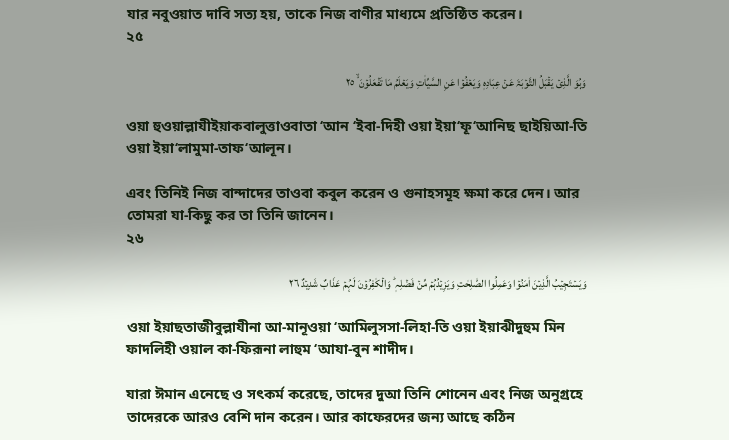যার নবুওয়াত দাবি সত্য হয়, তাকে নিজ বাণীর মাধ্যমে প্রতিষ্ঠিত করেন।
২৫

وَہُوَ الَّذِیۡ یَقۡبَلُ التَّوۡبَۃَ عَنۡ عِبَادِہٖ وَیَعۡفُوۡا عَنِ السَّیِّاٰتِ وَیَعۡلَمُ مَا تَفۡعَلُوۡنَ ۙ ٢٥

ওয়া হুওয়াল্লাযীইয়াকবালুত্তাওবাতা ‘আন ‘ইবা-দিহী ওয়া ইয়া‘ফূ‘আনিছ ছাইয়িআ-তি ওয়া ইয়া‘লামুমা-তাফ‘আলূন।

এবং তিনিই নিজ বান্দাদের তাওবা কবুল করেন ও গুনাহসমূহ ক্ষমা করে দেন। আর তোমরা যা-কিছু কর তা তিনি জানেন।
২৬

وَیَسۡتَجِیۡبُ الَّذِیۡنَ اٰمَنُوۡا وَعَمِلُوا الصّٰلِحٰتِ وَیَزِیۡدُہُمۡ مِّنۡ فَضۡلِہٖ ؕ وَالۡکٰفِرُوۡنَ لَہُمۡ عَذَابٌ شَدِیۡدٌ ٢٦

ওয়া ইয়াছতাজীবুল্লাযীনা আ-মানূওয়া ‘আমিলুসসা-লিহা-তি ওয়া ইয়াঝীদুহুম মিন ফাদলিহী ওয়াল কা-ফিরূনা লাহুম ‘আযা-বুন শাদীদ।

যারা ঈমান এনেছে ও সৎকর্ম করেছে, তাদের দুআ তিনি শোনেন এবং নিজ অনুগ্রহে তাদেরকে আরও বেশি দান করেন। আর কাফেরদের জন্য আছে কঠিন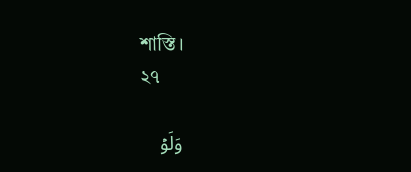শাস্তি।
২৭

وَلَوۡ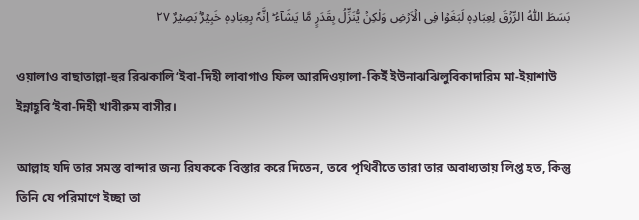بَسَطَ اللّٰہُ الرِّزۡقَ لِعِبَادِہٖ لَبَغَوۡا فِی الۡاَرۡضِ وَلٰکِنۡ یُّنَزِّلُ بِقَدَرٍ مَّا یَشَآءُ ؕ اِنَّہٗ بِعِبَادِہٖ خَبِیۡرٌۢ بَصِیۡرٌ ٢٧

ওয়ালাও বাছাতাল্লা-হুর রিঝকালি‘ইবা-দিহী লাবাগাও ফিল আরদিওয়ালা-কিইঁ ইউনাঝঝিলুবিকাদারিম মা-ইয়াশাউ ইন্নাহূবি‘ইবা-দিহী খাবীরুম বাসীর।

আল্লাহ যদি তার সমস্ত বান্দার জন্য রিযককে বিস্তার করে দিতেন, তবে পৃথিবীতে তারা তার অবাধ্যতায় লিপ্ত হত, কিন্তু তিনি যে পরিমাণে ইচ্ছা তা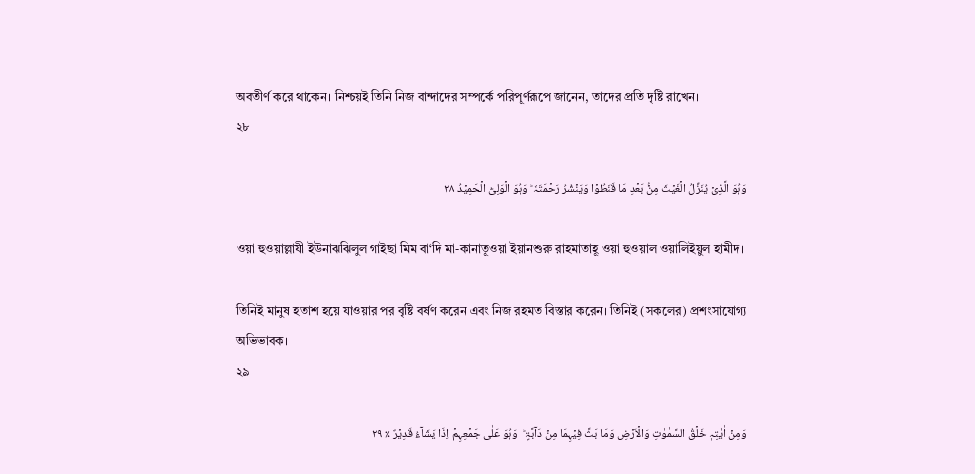অবতীর্ণ করে থাকেন। নিশ্চয়ই তিনি নিজ বান্দাদের সম্পর্কে পরিপূর্ণরূপে জানেন, তাদের প্রতি দৃষ্টি রাখেন।
২৮

وَہُوَ الَّذِیۡ یُنَزِّلُ الۡغَیۡثَ مِنۡۢ بَعۡدِ مَا قَنَطُوۡا وَیَنۡشُرُ رَحۡمَتَہٗ ؕ وَہُوَ الۡوَلِیُّ الۡحَمِیۡدُ ٢٨

ওয়া হুওয়াল্লাযী ইউনাঝঝিলুল গাইছা মিম বা‘দি মা-কানাতূওয়া ইয়ানশুরু রাহমাতাহূ ওয়া হুওয়াল ওয়ালিইয়ুল হামীদ।

তিনিই মানুষ হতাশ হয়ে যাওয়ার পর বৃষ্টি বর্ষণ করেন এবং নিজ রহমত বিস্তার করেন। তিনিই (সকলের) প্রশংসাযোগ্য অভিভাবক।
২৯

وَمِنۡ اٰیٰتِہٖ خَلۡقُ السَّمٰوٰتِ وَالۡاَرۡضِ وَمَا بَثَّ فِیۡہِمَا مِنۡ دَآبَّۃٍ ؕ  وَہُوَ عَلٰی جَمۡعِہِمۡ اِذَا یَشَآءُ قَدِیۡرٌ ٪ ٢٩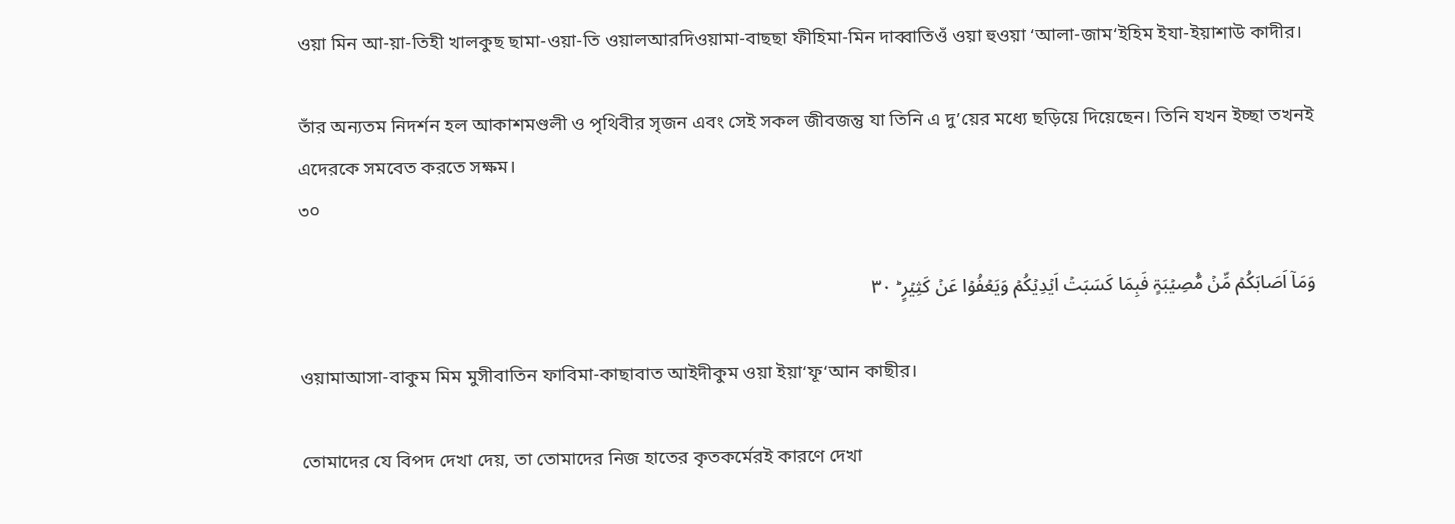ওয়া মিন আ-য়া-তিহী খালকুছ ছামা-ওয়া-তি ওয়ালআরদিওয়ামা-বাছছা ফীহিমা-মিন দাব্বাতিওঁ ওয়া হুওয়া ‘আলা-জাম‘ইহিম ইযা-ইয়াশাউ কাদীর।

তাঁর অন্যতম নিদর্শন হল আকাশমণ্ডলী ও পৃথিবীর সৃজন এবং সেই সকল জীবজন্তু যা তিনি এ দু’য়ের মধ্যে ছড়িয়ে দিয়েছেন। তিনি যখন ইচ্ছা তখনই এদেরকে সমবেত করতে সক্ষম।
৩০

وَمَاۤ اَصَابَکُمۡ مِّنۡ مُّصِیۡبَۃٍ فَبِمَا کَسَبَتۡ اَیۡدِیۡکُمۡ وَیَعۡفُوۡا عَنۡ کَثِیۡرٍ ؕ ٣۰

ওয়ামাআসা-বাকুম মিম মুসীবাতিন ফাবিমা-কাছাবাত আইদীকুম ওয়া ইয়া‘ফূ‘আন কাছীর।

তোমাদের যে বিপদ দেখা দেয়, তা তোমাদের নিজ হাতের কৃতকর্মেরই কারণে দেখা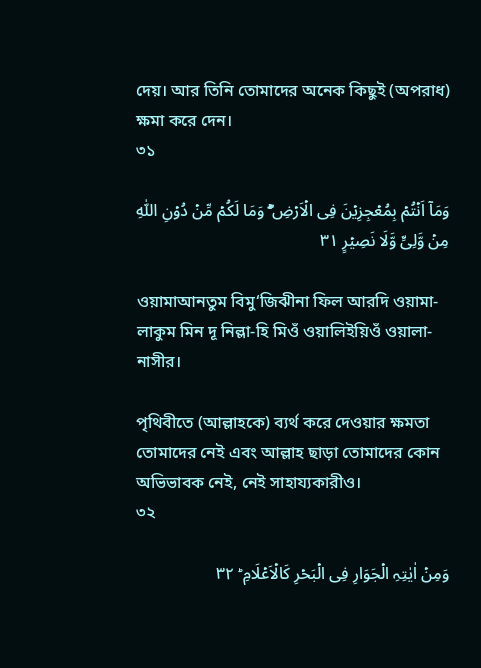দেয়। আর তিনি তোমাদের অনেক কিছুই (অপরাধ) ক্ষমা করে দেন।
৩১

وَمَاۤ اَنۡتُمۡ بِمُعۡجِزِیۡنَ فِی الۡاَرۡضِ ۚۖ وَمَا لَکُمۡ مِّنۡ دُوۡنِ اللّٰہِ مِنۡ وَّلِیٍّ وَّلَا نَصِیۡرٍ ٣١

ওয়ামাআনতুম বিমু‘জিঝীনা ফিল আরদি ওয়ামা-লাকুম মিন দূ নিল্লা-হি মিওঁ ওয়ালিইয়িওঁ ওয়ালা-নাসীর।

পৃথিবীতে (আল্লাহকে) ব্যর্থ করে দেওয়ার ক্ষমতা তোমাদের নেই এবং আল্লাহ ছাড়া তোমাদের কোন অভিভাবক নেই, নেই সাহায্যকারীও।
৩২

وَمِنۡ اٰیٰتِہِ الۡجَوَارِ فِی الۡبَحۡرِ کَالۡاَعۡلَامِ ؕ ٣٢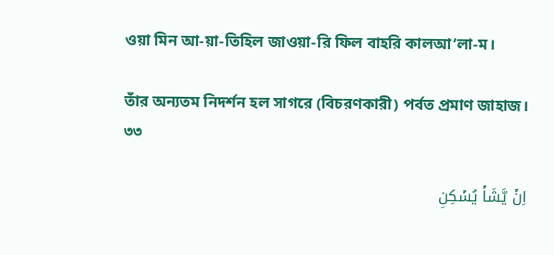ওয়া মিন আ-য়া-তিহিল জাওয়া-রি ফিল বাহরি কালআ‘লা-ম।

তাঁর অন্যতম নিদর্শন হল সাগরে (বিচরণকারী) পর্বত প্রমাণ জাহাজ।
৩৩

اِنۡ یَّشَاۡ یُسۡکِنِ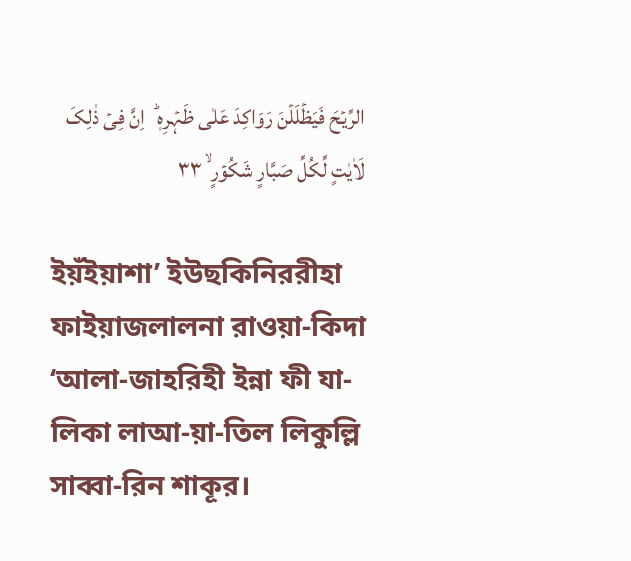الرِّیۡحَ فَیَظۡلَلۡنَ رَوَاکِدَ عَلٰی ظَہۡرِہٖ ؕ  اِنَّ فِیۡ ذٰلِکَ لَاٰیٰتٍ لِّکُلِّ صَبَّارٍ شَکُوۡرٍ ۙ ٣٣

ইয়ঁইয়াশা’ ইউছকিনিররীহা ফাইয়াজলালনা রাওয়া-কিদা ‘আলা-জাহরিহী ইন্না ফী যা-লিকা লাআ-য়া-তিল লিকুল্লি সাব্বা-রিন শাকূর।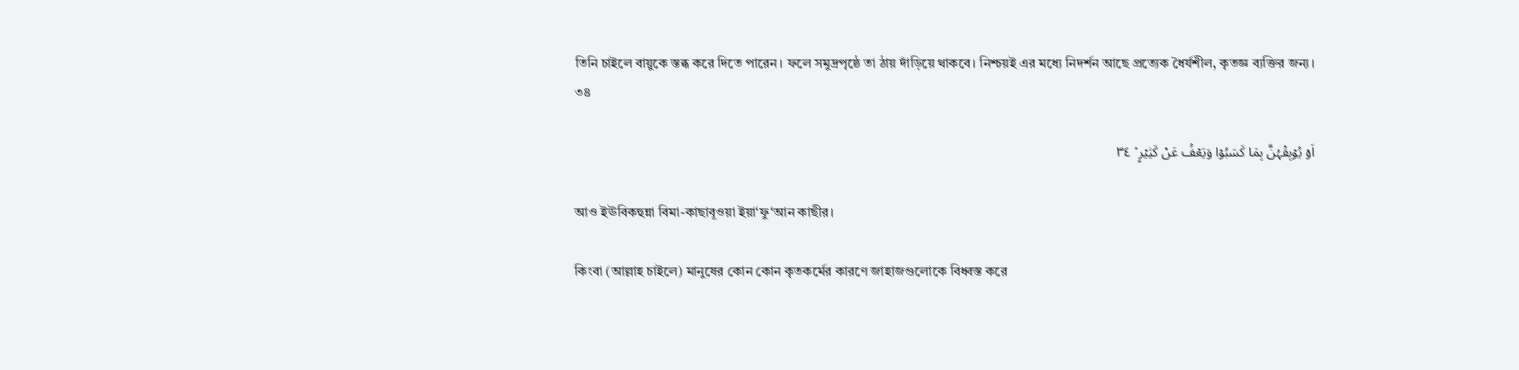তিনি চাইলে বায়ুকে স্তব্ধ করে দিতে পারেন। ফলে সমুদ্রপৃষ্ঠে তা ঠায় দাঁড়িয়ে থাকবে। নিশ্চয়ই এর মধ্যে নিদর্শন আছে প্রত্যেক ধৈর্যশীল, কৃতজ্ঞ ব্যক্তির জন্য।
৩৪

اَوۡ یُوۡبِقۡہُنَّ بِمَا کَسَبُوۡا وَیَعۡفُ عَنۡ کَثِیۡرٍ ۫ ٣٤

আও ইঊবিকহুন্না বিমা-কাছাবূওয়া ইয়া‘ফু‘আন কাছীর।

কিংবা (আল্লাহ চাইলে) মানুষের কোন কোন কৃতকর্মের কারণে জাহাজগুলোকে বিধ্বস্ত করে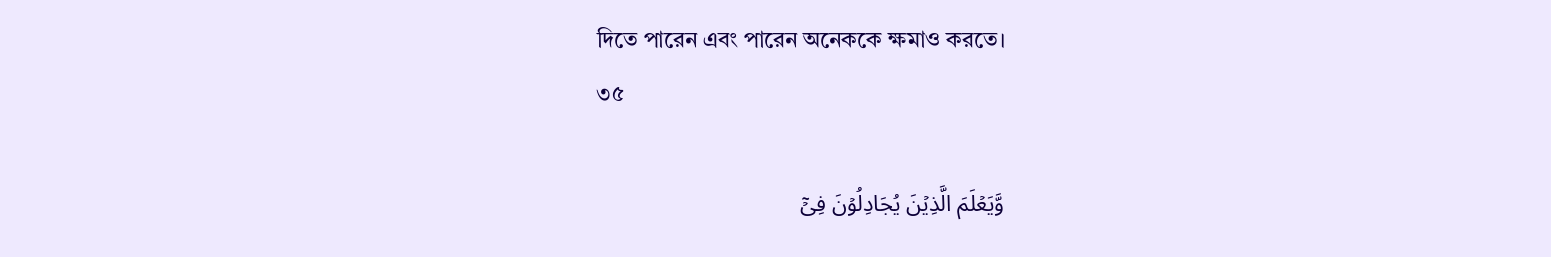দিতে পারেন এবং পারেন অনেককে ক্ষমাও করতে।
৩৫

وَّیَعۡلَمَ الَّذِیۡنَ یُجَادِلُوۡنَ فِیۡۤ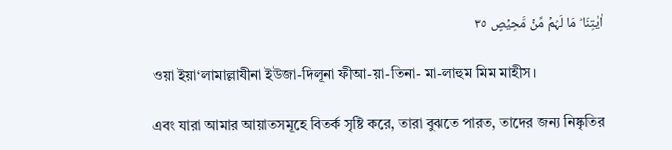اٰیٰتِنَا ؕ مَا لَہُمۡ مِّنۡ مَّحِیۡصٍ ٣٥

ওয়া ইয়া‘লামাল্লাযীনা ইউজা-দিলূনা ফীআ-য়া-তিনা- মা-লাহুম মিম মাহীস।

এবং যারা আমার আয়াতসমূহে বিতর্ক সৃষ্টি করে, তারা বুঝতে পারত, তাদের জন্য নিষ্কৃতির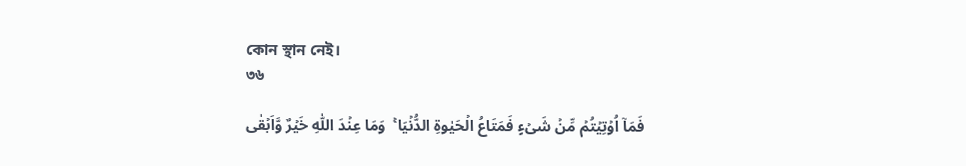কোন স্থান নেই।
৩৬

فَمَاۤ اُوۡتِیۡتُمۡ مِّنۡ شَیۡءٍ فَمَتَاعُ الۡحَیٰوۃِ الدُّنۡیَا ۚ  وَمَا عِنۡدَ اللّٰہِ خَیۡرٌ وَّاَبۡقٰی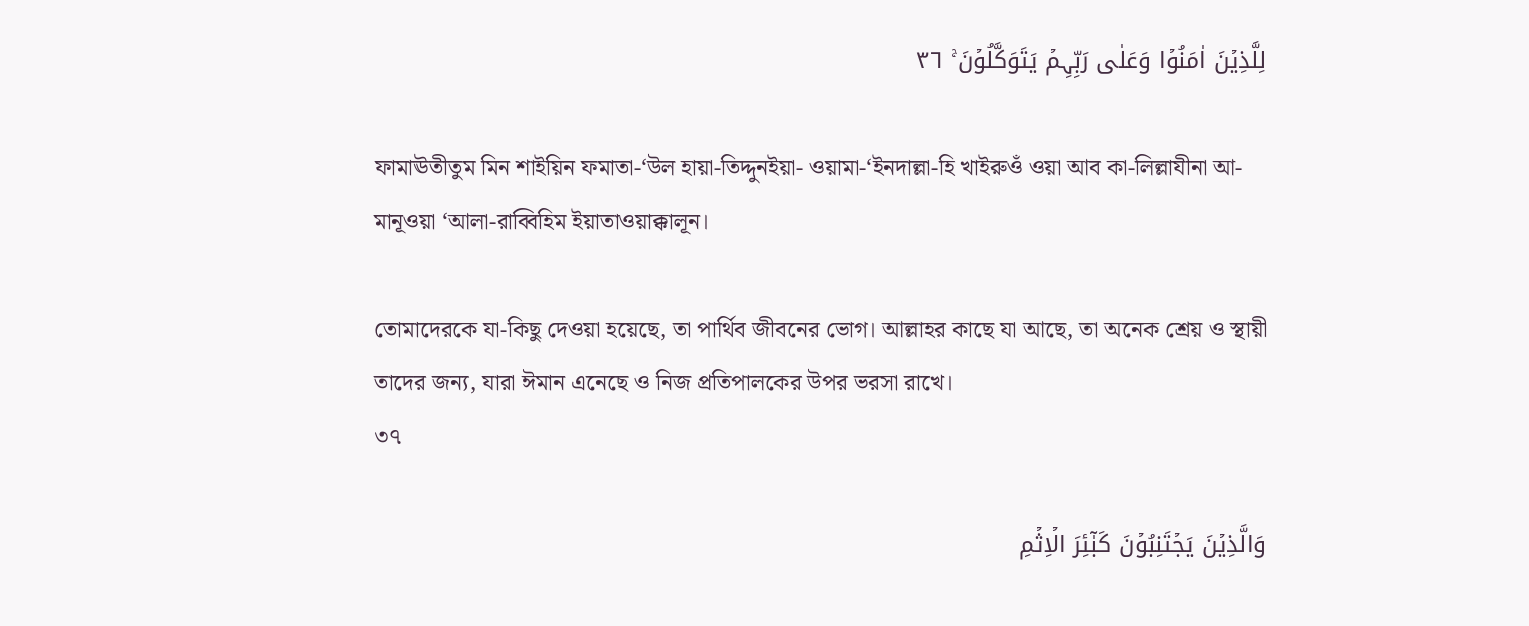لِلَّذِیۡنَ اٰمَنُوۡا وَعَلٰی رَبِّہِمۡ یَتَوَکَّلُوۡنَ ۚ ٣٦

ফামাঊতীতুম মিন শাইয়িন ফমাতা-‘উল হায়া-তিদ্দুনইয়া- ওয়ামা-‘ইনদাল্লা-হি খাইরুওঁ ওয়া আব কা-লিল্লাযীনা আ-মানূওয়া ‘আলা-রাব্বিহিম ইয়াতাওয়াক্কালূন।

তোমাদেরকে যা-কিছু দেওয়া হয়েছে, তা পার্থিব জীবনের ভোগ। আল্লাহর কাছে যা আছে, তা অনেক শ্রেয় ও স্থায়ী তাদের জন্য, যারা ঈমান এনেছে ও নিজ প্রতিপালকের উপর ভরসা রাখে।
৩৭

وَالَّذِیۡنَ یَجۡتَنِبُوۡنَ کَبٰٓئِرَ الۡاِثۡمِ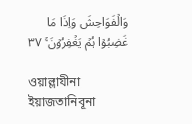وَالۡفَوَاحِشَ وَاِذَا مَا غَضِبُوۡا ہُمۡ یَغۡفِرُوۡنَ ۚ ٣٧

ওয়াল্লাযীনা ইয়াজতানিবূনা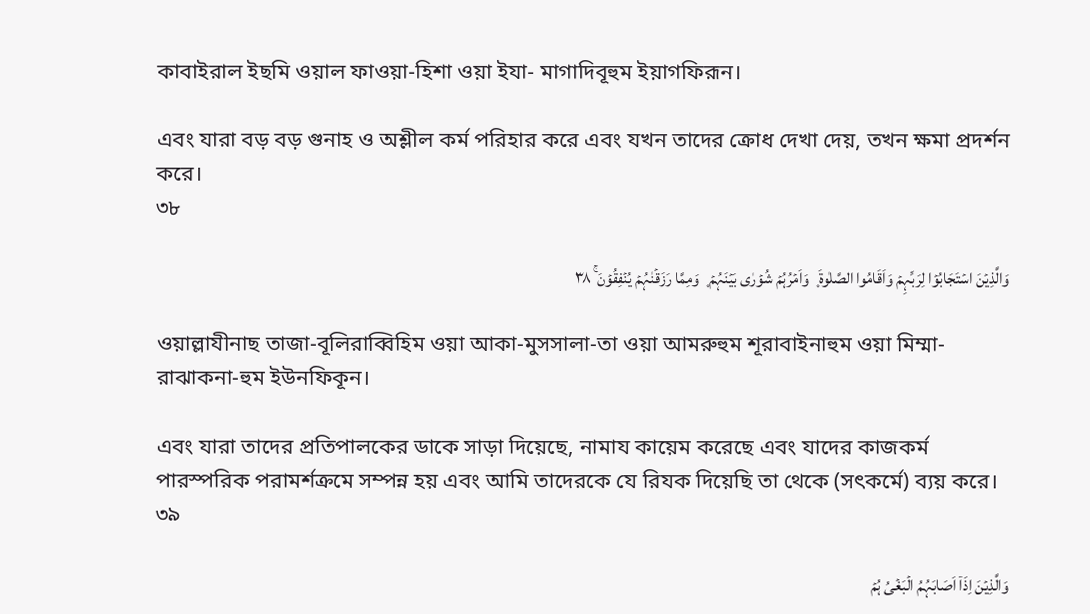কাবাইরাল ইছমি ওয়াল ফাওয়া-হিশা ওয়া ইযা- মাগাদিবূহুম ইয়াগফিরূন।

এবং যারা বড় বড় গুনাহ ও অশ্লীল কর্ম পরিহার করে এবং যখন তাদের ক্রোধ দেখা দেয়, তখন ক্ষমা প্রদর্শন করে।
৩৮

وَالَّذِیۡنَ اسۡتَجَابُوۡا لِرَبِّہِمۡ وَاَقَامُوا الصَّلٰوۃَ ۪  وَاَمۡرُہُمۡ شُوۡرٰی بَیۡنَہُمۡ ۪  وَمِمَّا رَزَقۡنٰہُمۡ یُنۡفِقُوۡنَ ۚ ٣٨

ওয়াল্লাযীনাছ তাজা-বূলিরাব্বিহিম ওয়া আকা-মুসসালা-তা ওয়া আমরুহুম শূরাবাইনাহুম ওয়া মিম্মা-রাঝাকনা-হুম ইউনফিকূন।

এবং যারা তাদের প্রতিপালকের ডাকে সাড়া দিয়েছে, নামায কায়েম করেছে এবং যাদের কাজকর্ম পারস্পরিক পরামর্শক্রমে সম্পন্ন হয় এবং আমি তাদেরকে যে রিযক দিয়েছি তা থেকে (সৎকর্মে) ব্যয় করে।
৩৯

وَالَّذِیۡنَ اِذَاۤ اَصَابَہُمُ الۡبَغۡیُ ہُمۡ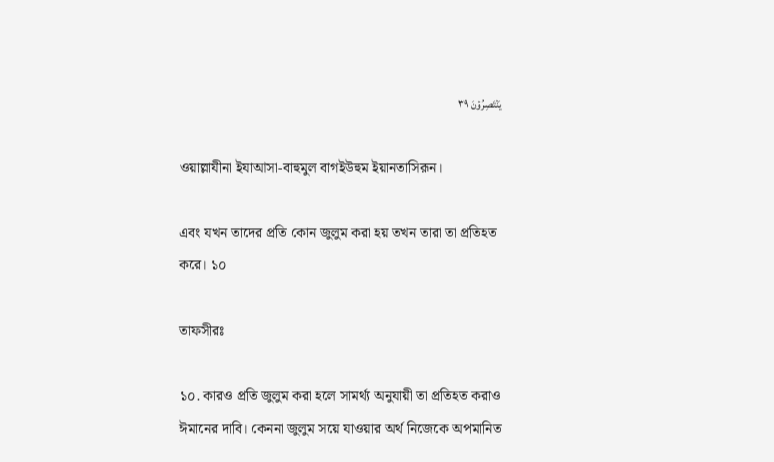یَنۡتَصِرُوۡنَ ٣٩

ওয়াল্লাযীনা ইযাআসা-বাহুমুল বাগইউহুম ইয়ানতাসিরূন।

এবং যখন তাদের প্রতি কোন জুলুম করা হয় তখন তারা তা প্রতিহত করে। ১০

তাফসীরঃ

১০. কারও প্রতি জুলুম করা হলে সামর্থ্য অনুযায়ী তা প্রতিহত করাও ঈমানের দাবি। কেননা জুলুম সয়ে যাওয়ার অর্থ নিজেকে অপমানিত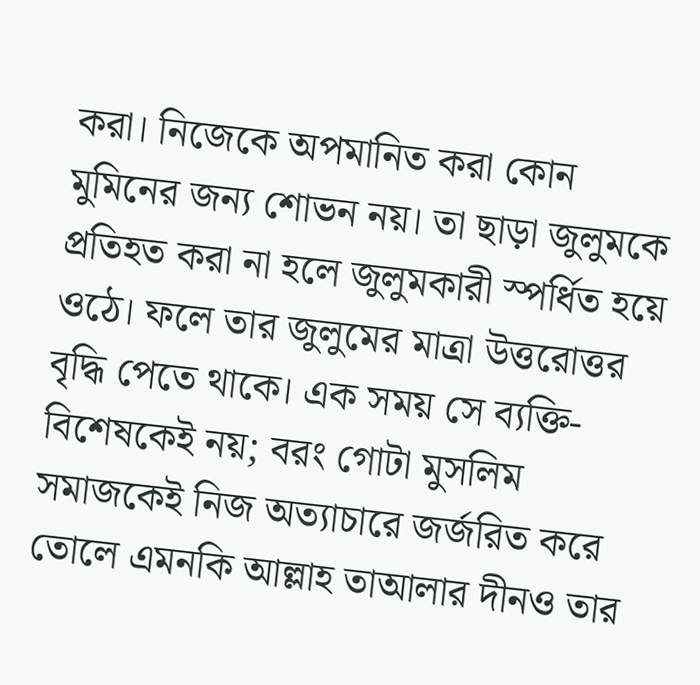করা। নিজেকে অপমানিত করা কোন মুমিনের জন্য শোভন নয়। তা ছাড়া জুলুমকে প্রতিহত করা না হলে জুলুমকারী স্পর্ধিত হয়ে ওঠে। ফলে তার জুলুমের মাত্রা উত্তরোত্তর বৃদ্ধি পেতে থাকে। এক সময় সে ব্যক্তি-বিশেষকেই নয়; বরং গোটা মুসলিম সমাজকেই নিজ অত্যাচারে জর্জরিত করে তোলে এমনকি আল্লাহ তাআলার দীনও তার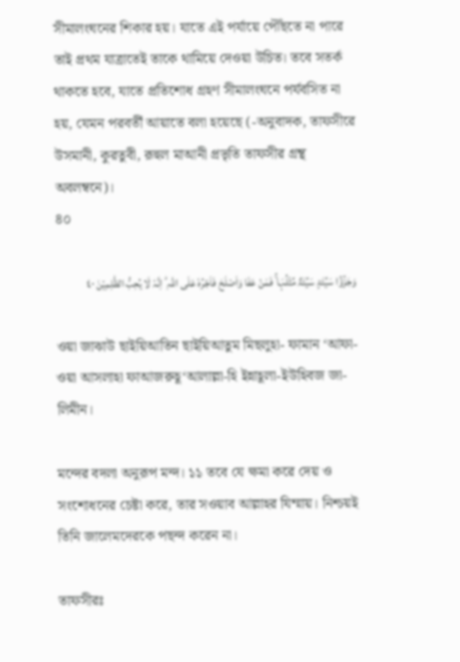সীমালংঘনের শিকার হয়। যাতে এই পর্যায়ে পৌঁছতে না পারে তাই প্রথম যাত্রাতেই তাকে থামিয়ে দেওয়া উচিত। তবে সতর্ক থাকতে হবে, যাতে প্রতিশোধ গ্রহণ সীমালংঘনে পর্যবসিত না হয়, যেমন পরবর্তী আয়াতে বলা হয়েছে (-অনুবাদক, তাফসীরে উসমানী, কুরতুবী, রূহুল মাআনী প্রভৃতি তাফসীর গ্রন্থ অবলম্বনে)।
৪০

وَجَزٰٓؤُا سَیِّئَۃٍ سَیِّئَۃٌ مِّثۡلُہَا ۚ فَمَنۡ عَفَا وَاَصۡلَحَ فَاَجۡرُہٗ عَلَی اللّٰہِ ؕ اِنَّہٗ لَا یُحِبُّ الظّٰلِمِیۡنَ ٤۰

ওয়া জাঝাউ ছাইয়িআতিন ছাইয়িআতুম মিছলুহা- ফামান ‘আফা-ওয়া আসলাহা ফাআজরুহূ‘আলাল্লা-হি ইন্নাহূলা-ইউহিবজ জা-লিমীন।

মন্দের বদলা অনুরূপ মন্দ। ১১ তবে যে ক্ষমা করে দেয় ও সংশোধনের চেষ্টা করে, তার সওয়াব আল্লাহর যিম্মায়। নিশ্চয়ই তিনি জালেমদেরকে পছন্দ করেন না।

তাফসীরঃ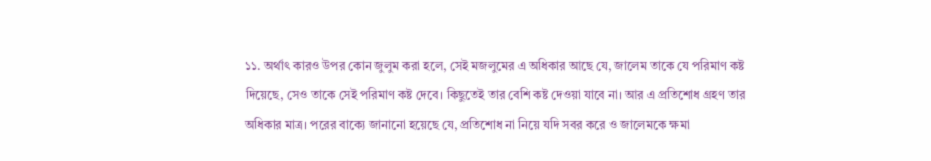১১. অর্থাৎ কারও উপর কোন জুলুম করা হলে, সেই মজলুমের এ অধিকার আছে যে, জালেম তাকে যে পরিমাণ কষ্ট দিয়েছে, সেও তাকে সেই পরিমাণ কষ্ট দেবে। কিছুতেই তার বেশি কষ্ট দেওয়া যাবে না। আর এ প্রতিশোধ গ্রহণ তার অধিকার মাত্র। পরের বাক্যে জানানো হয়েছে যে, প্রতিশোধ না নিয়ে যদি সবর করে ও জালেমকে ক্ষমা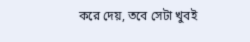করে দেয়, তবে সেটা খুবই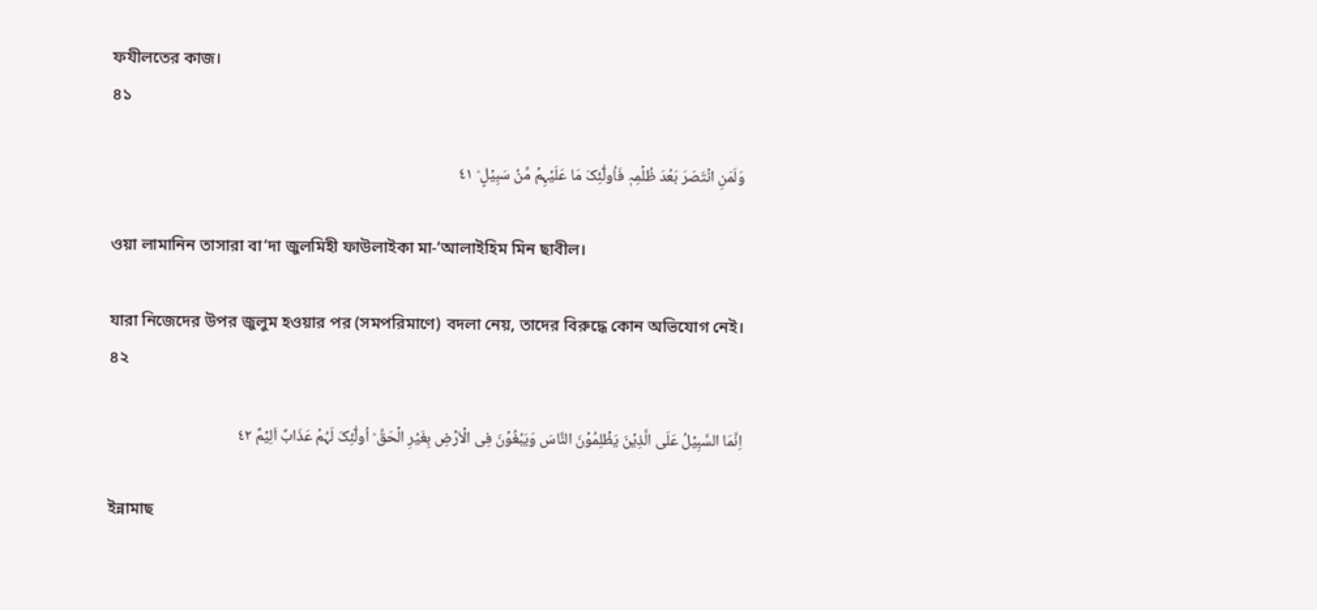ফযীলতের কাজ।
৪১

وَلَمَنِ انۡتَصَرَ بَعۡدَ ظُلۡمِہٖ فَاُولٰٓئِکَ مَا عَلَیۡہِمۡ مِّنۡ سَبِیۡلٍ ؕ ٤١

ওয়া লামানিন তাসারা বা‘দা জুলমিহী ফাউলাইকা মা-‘আলাইহিম মিন ছাবীল।

যারা নিজেদের উপর জুলুম হওয়ার পর (সমপরিমাণে) বদলা নেয়, তাদের বিরুদ্ধে কোন অভিযোগ নেই।
৪২

اِنَّمَا السَّبِیۡلُ عَلَی الَّذِیۡنَ یَظۡلِمُوۡنَ النَّاسَ وَیَبۡغُوۡنَ فِی الۡاَرۡضِ بِغَیۡرِ الۡحَقِّ ؕ اُولٰٓئِکَ لَہُمۡ عَذَابٌ اَلِیۡمٌ ٤٢

ইন্নামাছ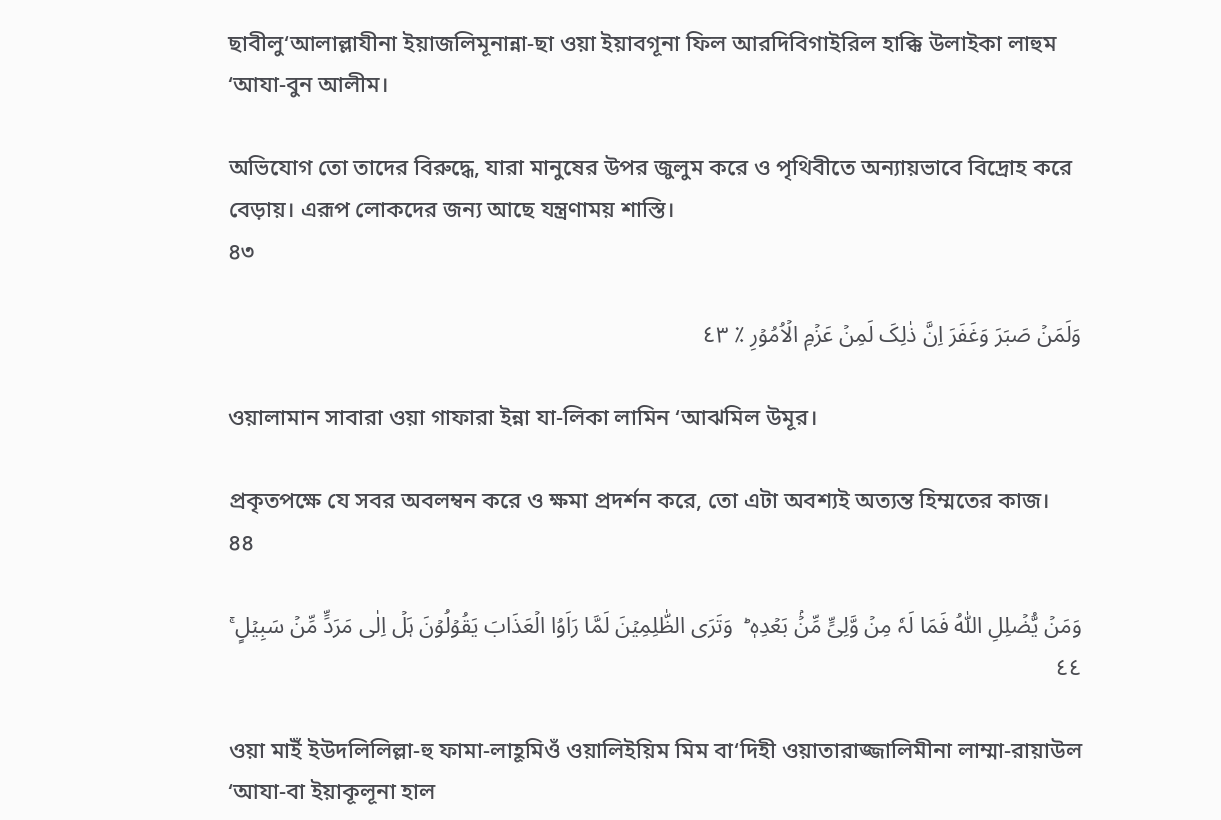ছাবীলু‘আলাল্লাযীনা ইয়াজলিমূনান্না-ছা ওয়া ইয়াবগূনা ফিল আরদিবিগাইরিল হাক্কি উলাইকা লাহুম ‘আযা-বুন আলীম।

অভিযোগ তো তাদের বিরুদ্ধে, যারা মানুষের উপর জুলুম করে ও পৃথিবীতে অন্যায়ভাবে বিদ্রোহ করে বেড়ায়। এরূপ লোকদের জন্য আছে যন্ত্রণাময় শাস্তি।
৪৩

وَلَمَنۡ صَبَرَ وَغَفَرَ اِنَّ ذٰلِکَ لَمِنۡ عَزۡمِ الۡاُمُوۡرِ ٪ ٤٣

ওয়ালামান সাবারা ওয়া গাফারা ইন্না যা-লিকা লামিন ‘আঝমিল উমূর।

প্রকৃতপক্ষে যে সবর অবলম্বন করে ও ক্ষমা প্রদর্শন করে, তো এটা অবশ্যই অত্যন্ত হিম্মতের কাজ।
৪৪

وَمَنۡ یُّضۡلِلِ اللّٰہُ فَمَا لَہٗ مِنۡ وَّلِیٍّ مِّنۡۢ بَعۡدِہٖ ؕ  وَتَرَی الظّٰلِمِیۡنَ لَمَّا رَاَوُا الۡعَذَابَ یَقُوۡلُوۡنَ ہَلۡ اِلٰی مَرَدٍّ مِّنۡ سَبِیۡلٍ ۚ ٤٤

ওয়া মাইঁ ইউদলিলিল্লা-হু ফামা-লাহূমিওঁ ওয়ালিইয়িম মিম বা‘দিহী ওয়াতারাজ্জালিমীনা লাম্মা-রায়াউল ‘আযা-বা ইয়াকূলূনা হাল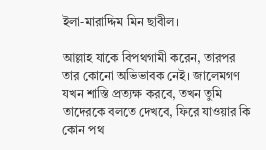ইলা-মারাদ্দিম মিন ছাবীল।

আল্লাহ যাকে বিপথগামী করেন, তারপর তার কোনো অভিভাবক নেই। জালেমগণ যখন শাস্তি প্রত্যক্ষ করবে, তখন তুমি তাদেরকে বলতে দেখবে, ফিরে যাওয়ার কি কোন পথ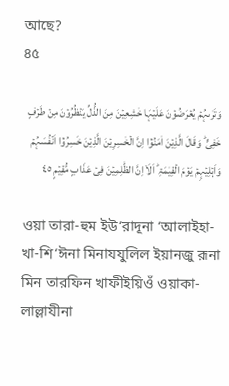আছে?
৪৫

وَتَرٰىہُمۡ یُعۡرَضُوۡنَ عَلَیۡہَا خٰشِعِیۡنَ مِنَ الذُّلِّ یَنۡظُرُوۡنَ مِنۡ طَرۡفٍ خَفِیٍّ ؕ وَقَالَ الَّذِیۡنَ اٰمَنُوۡۤا اِنَّ الۡخٰسِرِیۡنَ الَّذِیۡنَ خَسِرُوۡۤا اَنۡفُسَہُمۡ وَاَہۡلِیۡہِمۡ یَوۡمَ الۡقِیٰمَۃِ ؕ اَلَاۤ اِنَّ الظّٰلِمِیۡنَ فِیۡ عَذَابٍ مُّقِیۡمٍ ٤٥

ওয়া তারা-হুম ইউ‘রাদূনা ‘আলাইহা-খা-শি‘ঈনা মিনাযযুলিল ইয়ানজু রূনা মিন তারফিন খাফীইয়িওঁ ওয়াকা-লাল্লাযীনা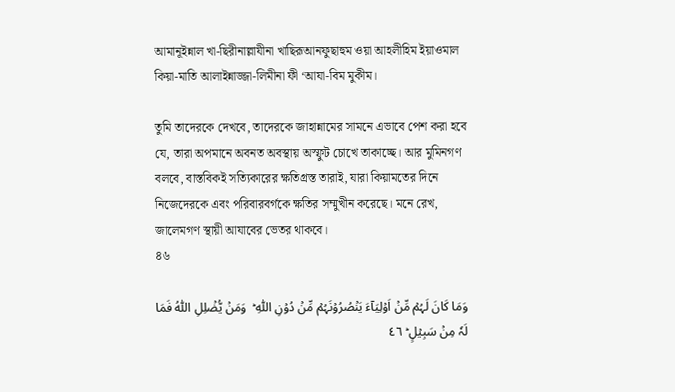আমানূইন্নাল খা-ছিরীনাল্লাযীনা খাছিরূআনফুছাহুম ওয়া আহলীহিম ইয়াওমাল কিয়া-মাতি আলাইন্নাজ্জা-লিমীনা ফী ‘আযা-বিম মুকীম।

তুমি তাদেরকে দেখবে, তাদেরকে জাহান্নামের সামনে এভাবে পেশ করা হবে যে, তারা অপমানে অবনত অবস্থায় অস্ফুট চোখে তাকাচ্ছে। আর মুমিনগণ বলবে, বাস্তবিকই সত্যিকারের ক্ষতিগ্রস্ত তারাই, যারা কিয়ামতের দিনে নিজেদেরকে এবং পরিবারবর্গকে ক্ষতির সম্মুখীন করেছে। মনে রেখ, জালেমগণ স্থায়ী আযাবের ভেতর থাকবে।
৪৬

وَمَا کَانَ لَہُمۡ مِّنۡ اَوۡلِیَآءَ یَنۡصُرُوۡنَہُمۡ مِّنۡ دُوۡنِ اللّٰہِ ؕ  وَمَنۡ یُّضۡلِلِ اللّٰہُ فَمَا لَہٗ مِنۡ سَبِیۡلٍ ؕ ٤٦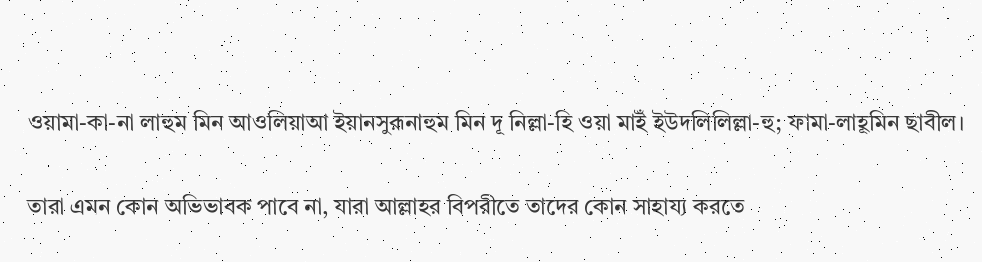ওয়ামা-কা-না লাহুম মিন আওলিয়াআ ইয়ানসুরূনাহুম মিন দূ নিল্লা-হি ওয়া মাইঁ ইউদলিলিল্লা-হু; ফামা-লাহূমিন ছাবীল।

তারা এমন কোন অভিভাবক পাবে না, যারা আল্লাহর বিপরীতে তাদের কোন সাহায্য করতে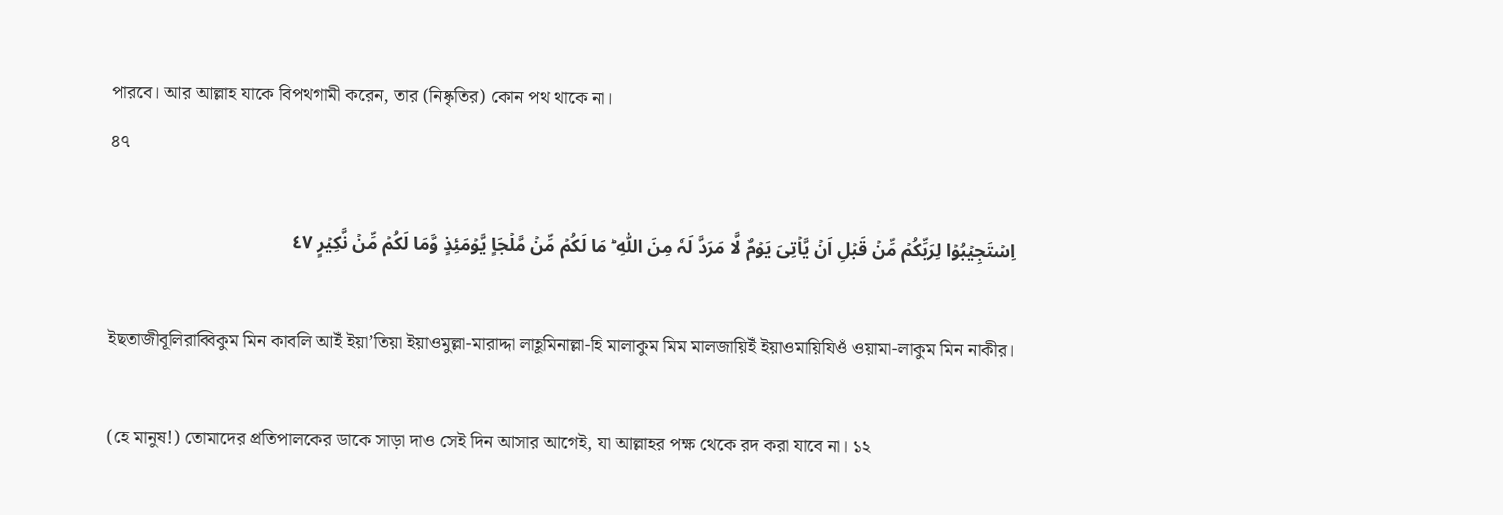পারবে। আর আল্লাহ যাকে বিপথগামী করেন, তার (নিষ্কৃতির) কোন পথ থাকে না।
৪৭

اِسۡتَجِیۡبُوۡا لِرَبِّکُمۡ مِّنۡ قَبۡلِ اَنۡ یَّاۡتِیَ یَوۡمٌ لَّا مَرَدَّ لَہٗ مِنَ اللّٰہِ ؕ مَا لَکُمۡ مِّنۡ مَّلۡجَاٍ یَّوۡمَئِذٍ وَّمَا لَکُمۡ مِّنۡ نَّکِیۡرٍ ٤٧

ইছতাজীবূলিরাব্বিকুম মিন কাবলি আইঁ ইয়া’তিয়া ইয়াওমুল্লা-মারাদ্দা লাহূমিনাল্লা-হি মালাকুম মিম মালজায়িইঁ ইয়াওমায়িযিওঁ ওয়ামা-লাকুম মিন নাকীর।

(হে মানুষ!) তোমাদের প্রতিপালকের ডাকে সাড়া দাও সেই দিন আসার আগেই, যা আল্লাহর পক্ষ থেকে রদ করা যাবে না। ১২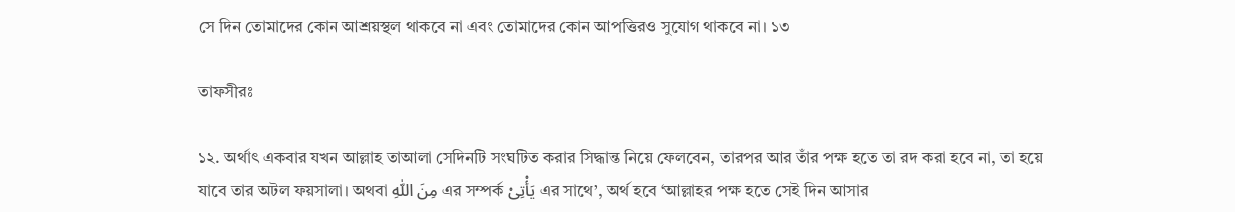সে দিন তোমাদের কোন আশ্রয়স্থল থাকবে না এবং তোমাদের কোন আপত্তিরও সুযোগ থাকবে না। ১৩

তাফসীরঃ

১২. অর্থাৎ একবার যখন আল্লাহ তাআলা সেদিনটি সংঘটিত করার সিদ্ধান্ত নিয়ে ফেলবেন, তারপর আর তাঁর পক্ষ হতে তা রদ করা হবে না, তা হয়ে যাবে তার অটল ফয়সালা। অথবা مِنَ اللّٰهِ এর সম্পর্ক يَأْتِىْ এর সাথে’, অর্থ হবে ‘আল্লাহর পক্ষ হতে সেই দিন আসার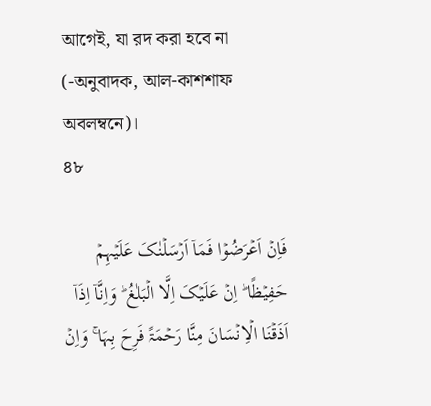আগেই, যা রদ করা হবে না (-অনুবাদক, আল-কাশশাফ অবলম্বনে)।
৪৮

فَاِنۡ اَعۡرَضُوۡا فَمَاۤ اَرۡسَلۡنٰکَ عَلَیۡہِمۡ حَفِیۡظًا ؕ اِنۡ عَلَیۡکَ اِلَّا الۡبَلٰغُ ؕ وَاِنَّاۤ اِذَاۤ اَذَقۡنَا الۡاِنۡسَانَ مِنَّا رَحۡمَۃً فَرِحَ بِہَا ۚ وَاِنۡ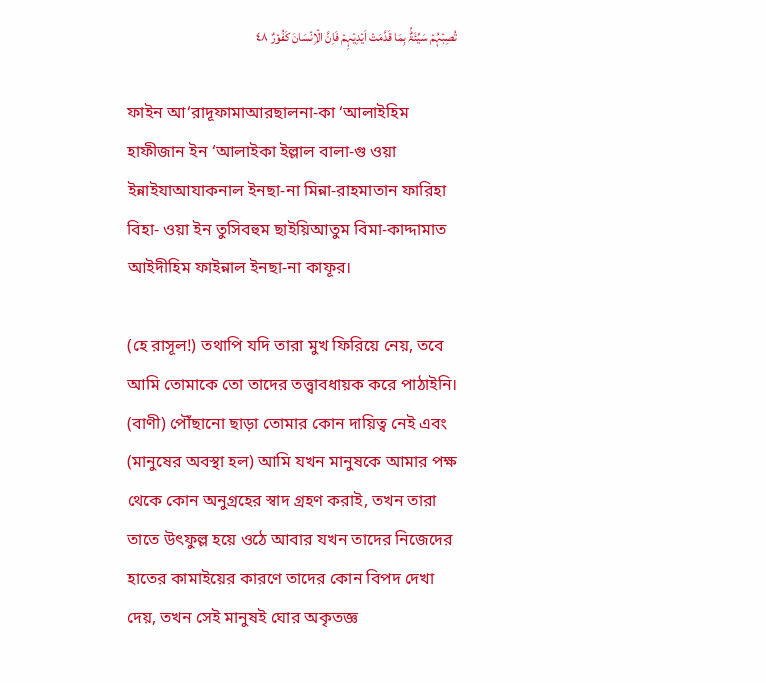تُصِبۡہُمۡ سَیِّئَۃٌۢ بِمَا قَدَّمَتۡ اَیۡدِیۡہِمۡ فَاِنَّ الۡاِنۡسَانَ کَفُوۡرٌ ٤٨

ফাইন আ‘রাদূফামাআরছালনা-কা ‘আলাইহিম হাফীজান ইন ‘আলাইকা ইল্লাল বালা-গু ওয়া ইন্নাইযাআযাকনাল ইনছা-না মিন্না-রাহমাতান ফারিহা বিহা- ওয়া ইন তুসিবহুম ছাইয়িআতুম বিমা-কাদ্দামাত আইদীহিম ফাইন্নাল ইনছা-না কাফূর।

(হে রাসূল!) তথাপি যদি তারা মুখ ফিরিয়ে নেয়, তবে আমি তোমাকে তো তাদের তত্ত্বাবধায়ক করে পাঠাইনি। (বাণী) পৌঁছানো ছাড়া তোমার কোন দায়িত্ব নেই এবং (মানুষের অবস্থা হল) আমি যখন মানুষকে আমার পক্ষ থেকে কোন অনুগ্রহের স্বাদ গ্রহণ করাই, তখন তারা তাতে উৎফুল্ল হয়ে ওঠে আবার যখন তাদের নিজেদের হাতের কামাইয়ের কারণে তাদের কোন বিপদ দেখা দেয়, তখন সেই মানুষই ঘোর অকৃতজ্ঞ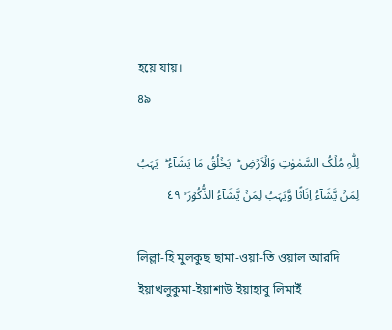হয়ে যায়।
৪৯

لِلّٰہِ مُلۡکُ السَّمٰوٰتِ وَالۡاَرۡضِ ؕ  یَخۡلُقُ مَا یَشَآءُ ؕ  یَہَبُ لِمَنۡ یَّشَآءُ اِنَاثًا وَّیَہَبُ لِمَنۡ یَّشَآءُ الذُّکُوۡرَ ۙ ٤٩

লিল্লা-হি মুলকুছ ছামা-ওয়া-তি ওয়াল আরদি ইয়াখলুকুমা-ইয়াশাউ ইয়াহাবু লিমাইঁ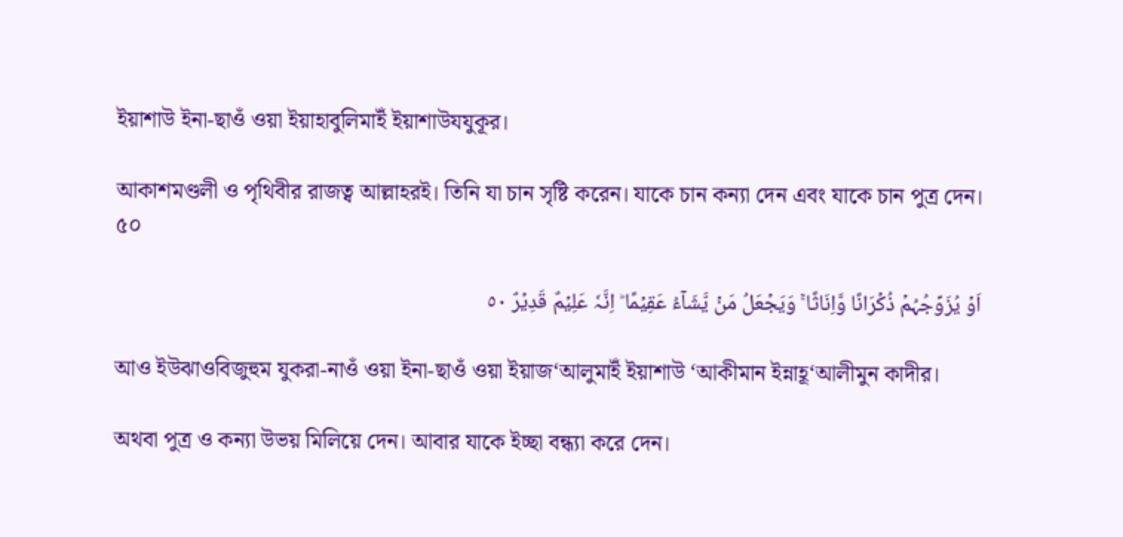ইয়াশাউ ইনা-ছাওঁ ওয়া ইয়াহাবুলিমাইঁ ইয়াশাউযযুকূর।

আকাশমণ্ডলী ও পৃথিবীর রাজত্ব আল্লাহরই। তিনি যা চান সৃষ্টি করেন। যাকে চান কন্যা দেন এবং যাকে চান পুত্র দেন।
৫০

اَوۡ یُزَوِّجُہُمۡ ذُکۡرَانًا وَّاِنَاثًا ۚ وَیَجۡعَلُ مَنۡ یَّشَآءُ عَقِیۡمًا ؕ اِنَّہٗ عَلِیۡمٌ قَدِیۡرٌ ٥۰

আও ইউঝাওবিজুহুম যুকরা-নাওঁ ওয়া ইনা-ছাওঁ ওয়া ইয়াজ‘আলুমাইঁ ইয়াশাউ ‘আকীমান ইন্নাহূ‘আলীমুন কাদীর।

অথবা পুত্র ও কন্যা উভয় মিলিয়ে দেন। আবার যাকে ইচ্ছা বন্ধ্যা করে দেন।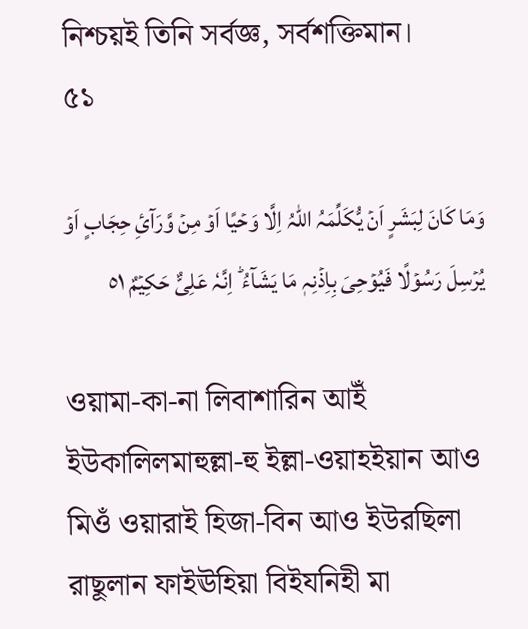নিশ্চয়ই তিনি সর্বজ্ঞ, সর্বশক্তিমান।
৫১

وَمَا کَانَ لِبَشَرٍ اَنۡ یُّکَلِّمَہُ اللّٰہُ اِلَّا وَحۡیًا اَوۡ مِنۡ وَّرَآیِٔ حِجَابٍ اَوۡ یُرۡسِلَ رَسُوۡلًا فَیُوۡحِیَ بِاِذۡنِہٖ مَا یَشَآءُ ؕ اِنَّہٗ عَلِیٌّ حَکِیۡمٌ ٥١

ওয়ামা-কা-না লিবাশারিন আইঁ ইউকালিলমাহুল্লা-হু ইল্লা-ওয়াহইয়ান আও মিওঁ ওয়ারাই হিজা-বিন আও ইউরছিলা রাছূলান ফাইঊহিয়া বিইযনিহী মা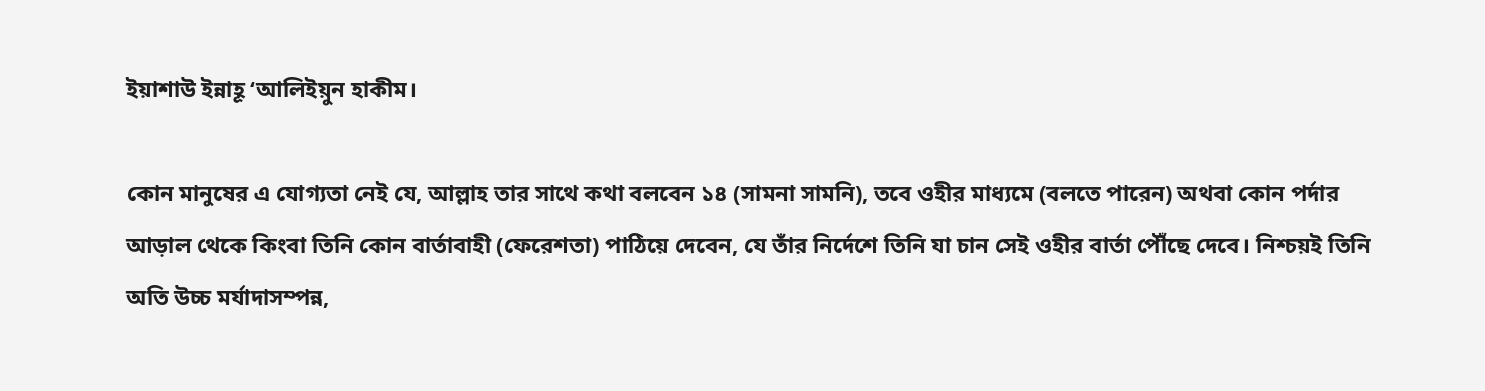ইয়াশাউ ইন্নাহূ ‘আলিইয়ুন হাকীম।

কোন মানুষের এ যোগ্যতা নেই যে, আল্লাহ তার সাথে কথা বলবেন ১৪ (সামনা সামনি), তবে ওহীর মাধ্যমে (বলতে পারেন) অথবা কোন পর্দার আড়াল থেকে কিংবা তিনি কোন বার্তাবাহী (ফেরেশতা) পাঠিয়ে দেবেন, যে তাঁর নির্দেশে তিনি যা চান সেই ওহীর বার্তা পৌঁছে দেবে। নিশ্চয়ই তিনি অতি উচ্চ মর্যাদাসম্পন্ন,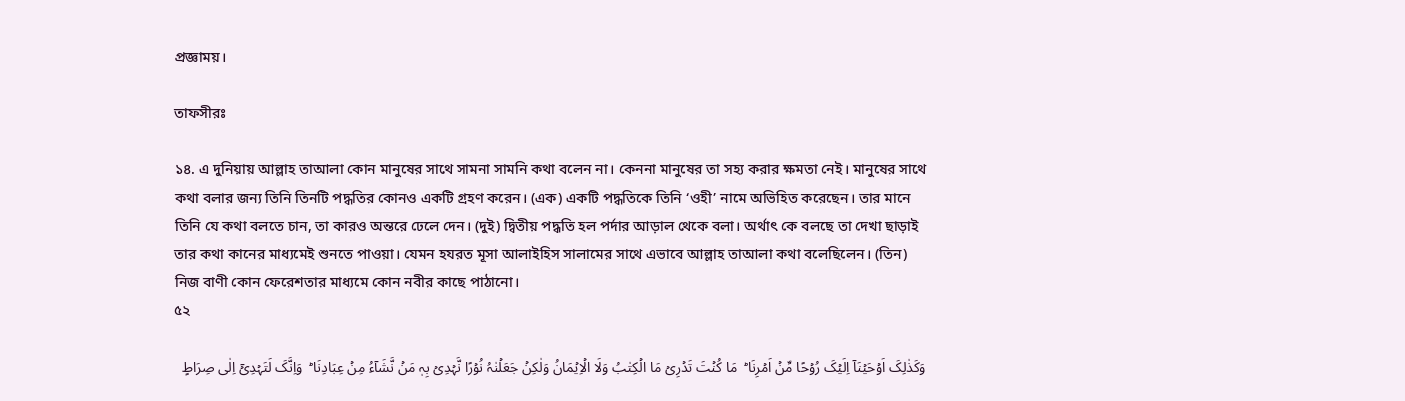প্রজ্ঞাময়।

তাফসীরঃ

১৪. এ দুনিয়ায় আল্লাহ তাআলা কোন মানুষের সাথে সামনা সামনি কথা বলেন না। কেননা মানুষের তা সহ্য করার ক্ষমতা নেই। মানুষের সাথে কথা বলার জন্য তিনি তিনটি পদ্ধতির কোনও একটি গ্রহণ করেন। (এক) একটি পদ্ধতিকে তিনি ‘ওহী’ নামে অভিহিত করেছেন। তার মানে তিনি যে কথা বলতে চান, তা কারও অন্তরে ঢেলে দেন। (দুই) দ্বিতীয় পদ্ধতি হল পর্দার আড়াল থেকে বলা। অর্থাৎ কে বলছে তা দেখা ছাড়াই তার কথা কানের মাধ্যমেই শুনতে পাওয়া। যেমন হযরত মূসা আলাইহিস সালামের সাথে এভাবে আল্লাহ তাআলা কথা বলেছিলেন। (তিন) নিজ বাণী কোন ফেরেশতার মাধ্যমে কোন নবীর কাছে পাঠানো।
৫২

وَکَذٰلِکَ اَوۡحَیۡنَاۤ اِلَیۡکَ رُوۡحًا مِّنۡ اَمۡرِنَا ؕ  مَا کُنۡتَ تَدۡرِیۡ مَا الۡکِتٰبُ وَلَا الۡاِیۡمَانُ وَلٰکِنۡ جَعَلۡنٰہُ نُوۡرًا نَّہۡدِیۡ بِہٖ مَنۡ نَّشَآءُ مِنۡ عِبَادِنَا ؕ  وَاِنَّکَ لَتَہۡدِیۡۤ اِلٰی صِرَاطٍ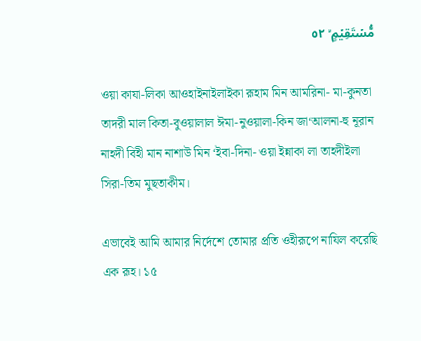مُّسۡتَقِیۡمٍ ۙ ٥٢

ওয়া কাযা-লিকা আওহাইনাইলাইকা রূহাম মিন আমরিনা- মা-কুনতা তাদরী মাল কিতা-বুওয়ালাল ঈমা-নুওয়ালা-কিন জা‘আলনা-হু নূরান নাহদী বিহী মান নাশাউ মিন ‘ইবা-দিনা- ওয়া ইন্নাকা লা তাহদীইলা সিরা-তিম মুছতাকীম।

এভাবেই আমি আমার নির্দেশে তোমার প্রতি ওহীরূপে নাযিল করেছি এক রূহ। ১৫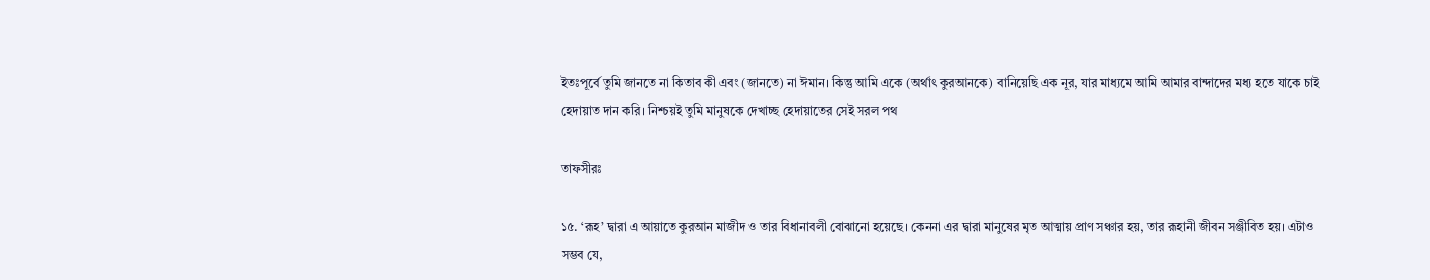ইতঃপূর্বে তুমি জানতে না কিতাব কী এবং (জানতে) না ঈমান। কিন্তু আমি একে (অর্থাৎ কুরআনকে) বানিয়েছি এক নূর, যার মাধ্যমে আমি আমার বান্দাদের মধ্য হতে যাকে চাই হেদায়াত দান করি। নিশ্চয়ই তুমি মানুষকে দেখাচ্ছ হেদায়াতের সেই সরল পথ

তাফসীরঃ

১৫. ‘রূহ’ দ্বারা এ আয়াতে কুরআন মাজীদ ও তার বিধানাবলী বোঝানো হয়েছে। কেননা এর দ্বারা মানুষের মৃত আত্মায় প্রাণ সঞ্চার হয়, তার রূহানী জীবন সঞ্জীবিত হয়। এটাও সম্ভব যে,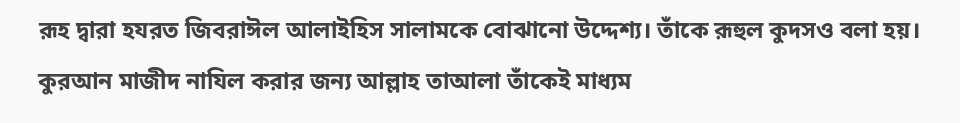রূহ দ্বারা হযরত জিবরাঈল আলাইহিস সালামকে বোঝানো উদ্দেশ্য। তাঁকে রূহুল কুদসও বলা হয়। কুরআন মাজীদ নাযিল করার জন্য আল্লাহ তাআলা তাঁকেই মাধ্যম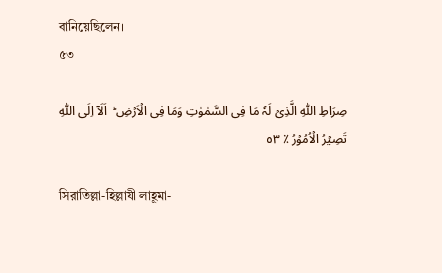বানিয়েছিলেন।
৫৩

صِرَاطِ اللّٰہِ الَّذِیۡ لَہٗ مَا فِی السَّمٰوٰتِ وَمَا فِی الۡاَرۡضِ ؕ  اَلَاۤ اِلَی اللّٰہِ تَصِیۡرُ الۡاُمُوۡرُ ٪ ٥٣

সিরাতিল্লা-হিল্লাযী লাহূমা-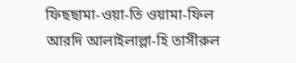ফিছছামা-ওয়া-তি ওয়ামা-ফিল আরদি আলাইলাল্লা-হি তাসীরুল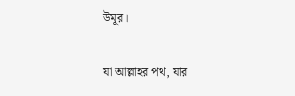উমূর।

যা আল্লাহর পথ, যার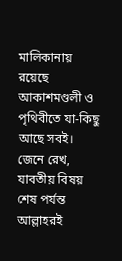মালিকানায় রয়েছে আকাশমণ্ডলী ও পৃথিবীতে যা-কিছু আছে সবই। জেনে রেখ, যাবতীয় বিষয় শেষ পর্যন্ত আল্লাহরই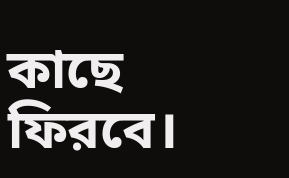কাছে ফিরবে।